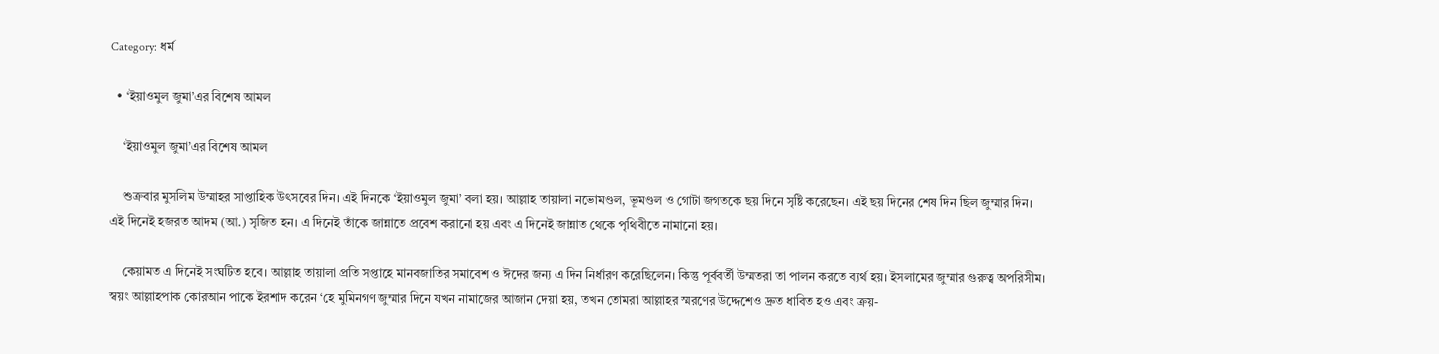Category: ধর্ম

  • ‘ইয়াওমুল জুমা’এর বিশেষ আমল

    ‘ইয়াওমুল জুমা’এর বিশেষ আমল

    শুক্রবার মুসলিম উম্মাহর সাপ্তাহিক উৎসবের দিন। এই দিনকে ‘ইয়াওমুল জুমা’ বলা হয়। আল্লাহ তায়ালা নভোমণ্ডল, ভূমণ্ডল ও গোটা জগতকে ছয় দিনে সৃষ্টি করেছেন। এই ছয় দিনের শেষ দিন ছিল জুম্মার দিন। এই দিনেই হজরত আদম (আ.) সৃজিত হন। এ দিনেই তাঁকে জান্নাতে প্রবেশ করানো হয় এবং এ দিনেই জান্নাত থেকে পৃথিবীতে নামানো হয়।

    কেয়ামত এ দিনেই সংঘটিত হবে। আল্লাহ তায়ালা প্রতি সপ্তাহে মানবজাতির সমাবেশ ও ঈদের জন্য এ দিন নির্ধারণ করেছিলেন। কিন্তু পূর্ববর্তী উম্মতরা তা পালন করতে ব্যর্থ হয়। ইসলামের জুম্মার গুরুত্ব অপরিসীম। স্বয়ং আল্লাহপাক কোরআন পাকে ইরশাদ করেন ‘হে মুমিনগণ জুম্মার দিনে যখন নামাজের আজান দেয়া হয়, তখন তোমরা আল্লাহর স্মরণের উদ্দেশেও দ্রুত ধাবিত হও এবং ক্রয়-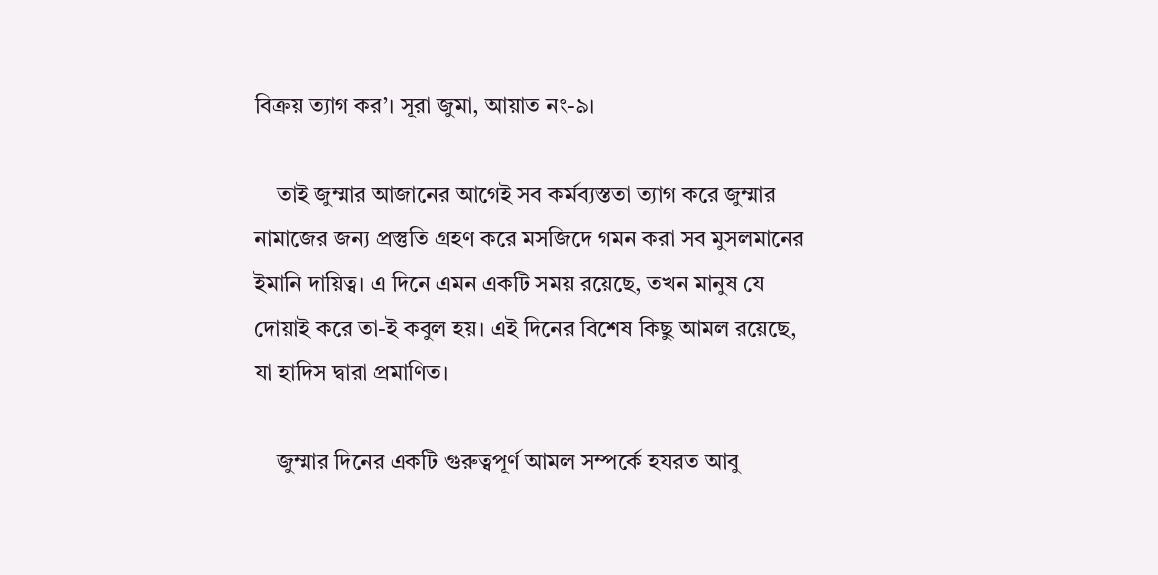বিক্রয় ত্যাগ কর’। সূরা জুমা, আয়াত নং-৯।

    তাই জুম্মার আজানের আগেই সব কর্মব্যস্ততা ত্যাগ করে জুম্মার নামাজের জন্য প্রস্তুতি গ্রহণ করে মসজিদে গমন করা সব মুসলমানের ইমানি দায়িত্ব। এ দিনে এমন একটি সময় রয়েছে, তখন মানুষ যে দোয়াই করে তা-ই কবুল হয়। এই দিনের বিশেষ কিছু আমল রয়েছে, যা হাদিস দ্বারা প্রমাণিত।

    জুম্মার দিনের একটি গুরুত্বপূর্ণ আমল সম্পর্কে হযরত আবু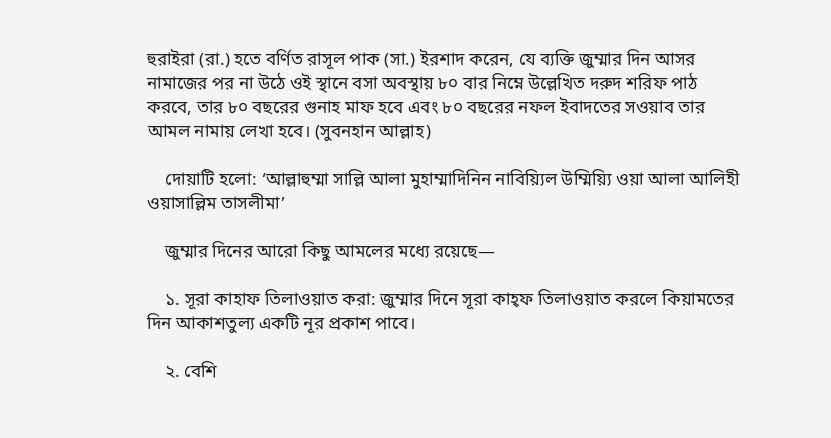হুরাইরা (রা.) হতে বর্ণিত রাসূল পাক (সা.) ইরশাদ করেন, যে ব্যক্তি জুম্মার দিন আসর নামাজের পর না উঠে ওই স্থানে বসা অবস্থায় ৮০ বার নিম্নে উল্লেখিত দরুদ শরিফ পাঠ করবে, তার ৮০ বছরের গুনাহ মাফ হবে এবং ৮০ বছরের নফল ইবাদতের সওয়াব তার আমল নামায় লেখা হবে। (সুবনহান আল্লাহ)

    দোয়াটি হলো: ‘আল্লাহুম্মা সাল্লি আলা মুহাম্মাদিনিন নাবিয়্যিল উম্মিয়্যি ওয়া আলা আলিহী ওয়াসাল্লিম তাসলীমা’

    জুম্মার দিনের আরো কিছু আমলের মধ্যে রয়েছে—

    ১. সূরা কাহাফ তিলাওয়াত করা: জুম্মার দিনে সূরা কাহ্ফ তিলাওয়াত করলে কিয়ামতের দিন আকাশতুল্য একটি নূর প্রকাশ পাবে।

    ২. বেশি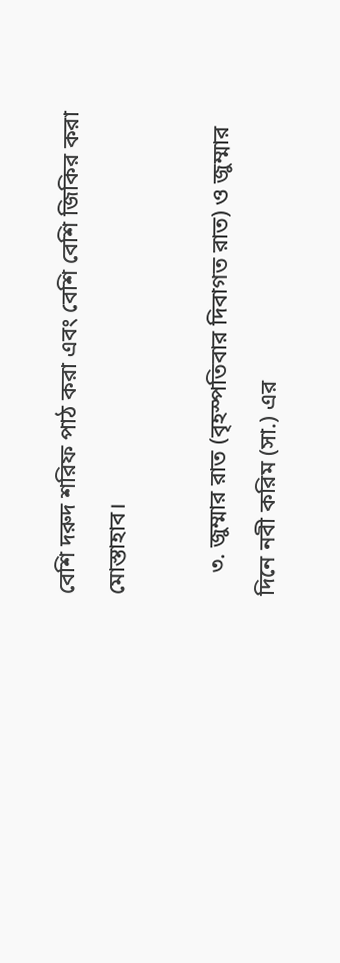বেশি দরুদ শরিফ পাঠ করা এবং বেশি বেশি জিকির করা মোস্তাহাব।

    ৩. জুম্মার রাত (বৃহস্পতিবার দিবাগত রাত) ও জুম্মার দিনে নবী করিম (সা.) এর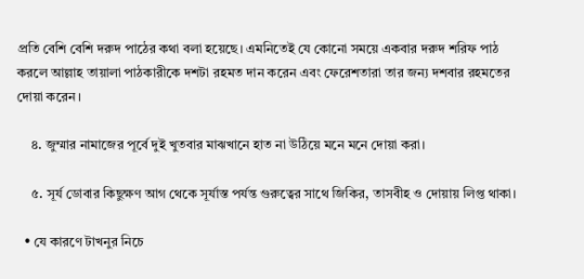প্রতি বেশি বেশি দরুদ পাঠের কথা বলা হয়েছে। এমনিতেই যে কোনো সময়ে একবার দরুদ শরিফ পাঠ করলে আল্লাহ তায়ালা পাঠকারীকে দশটা রহমত দান করেন এবং ফেরেশতারা তার জন্য দশবার রহমতের দোয়া করেন।

    ৪. জুম্মার নামাজের পূর্বে দুই খুতবার মাঝখানে হাত না উঠিয়ে মনে মনে দোয়া করা।

    ৫. সূর্য ডোবার কিছুক্ষণ আগ থেকে সূর্যাস্ত পর্যন্ত গুরুত্বের সাথে জিকির, তাসবীহ ও দোয়ায় লিপ্ত থাকা।

  • যে কারণে টাখনুর নিচে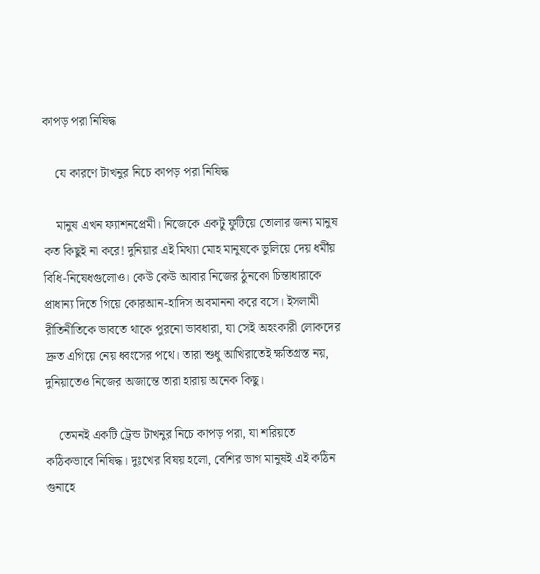কাপড় পরা নিষিদ্ধ

    যে কারণে টাখনুর নিচে কাপড় পরা নিষিদ্ধ

    মানুষ এখন ফ্যাশনপ্রেমী। নিজেকে একটু ফুটিয়ে তোলার জন্য মানুষ কত কিছুই না করে! দুনিয়ার এই মিথ্যা মোহ মানুষকে ভুলিয়ে দেয় ধর্মীয় বিধি-নিষেধগুলোও। কেউ কেউ আবার নিজের ঠুনকো চিন্তাধারাকে প্রাধান্য দিতে গিয়ে কোরআন-হাদিস অবমাননা করে বসে। ইসলামী রীতিনীতিকে ভাবতে থাকে পুরনো ভাবধারা, যা সেই অহংকারী লোকদের দ্রুত এগিয়ে নেয় ধ্বংসের পথে। তারা শুধু আখিরাতেই ক্ষতিগ্রস্ত নয়, দুনিয়াতেও নিজের অজান্তে তারা হারায় অনেক কিছু।

    তেমনই একটি ট্রেন্ড টাখনুর নিচে কাপড় পরা, যা শরিয়তে কঠিকভাবে নিষিদ্ধ। দুঃখের বিষয় হলো, বেশির ভাগ মানুষই এই কঠিন গুনাহে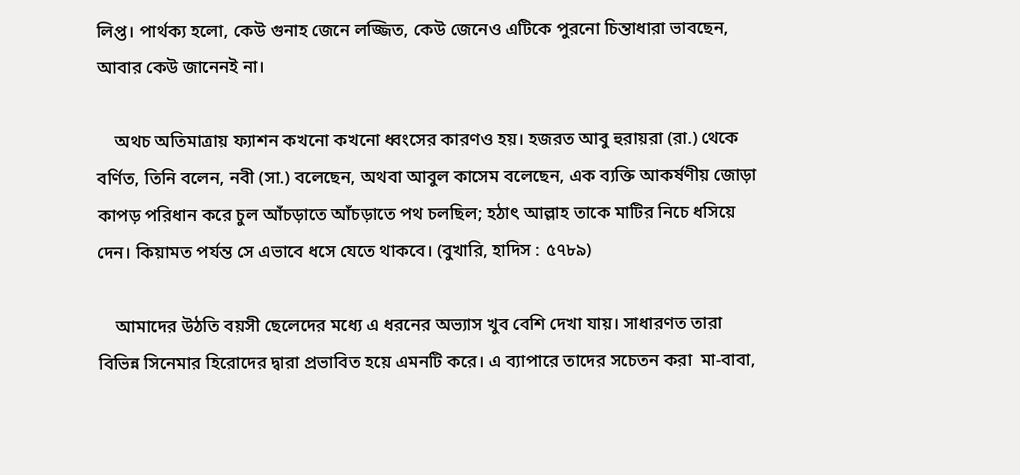লিপ্ত। পার্থক্য হলো, কেউ গুনাহ জেনে লজ্জিত, কেউ জেনেও এটিকে পুরনো চিন্তাধারা ভাবছেন, আবার কেউ জানেনই না।

    অথচ অতিমাত্রায় ফ্যাশন কখনো কখনো ধ্বংসের কারণও হয়। হজরত আবু হুরায়রা (রা.) থেকে বর্ণিত, তিনি বলেন, নবী (সা.) বলেছেন, অথবা আবুল কাসেম বলেছেন, এক ব্যক্তি আকর্ষণীয় জোড়া কাপড় পরিধান করে চুল আঁচড়াতে আঁচড়াতে পথ চলছিল; হঠাৎ আল্লাহ তাকে মাটির নিচে ধসিয়ে দেন। কিয়ামত পর্যন্ত সে এভাবে ধসে যেতে থাকবে। (বুখারি, হাদিস : ৫৭৮৯)

    আমাদের উঠতি বয়সী ছেলেদের মধ্যে এ ধরনের অভ্যাস খুব বেশি দেখা যায়। সাধারণত তারা বিভিন্ন সিনেমার হিরোদের দ্বারা প্রভাবিত হয়ে এমনটি করে। এ ব্যাপারে তাদের সচেতন করা  মা-বাবা,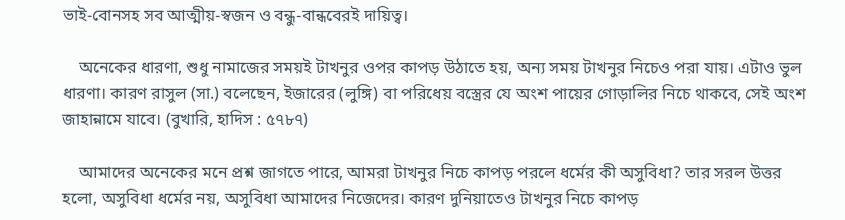ভাই-বোনসহ সব আত্মীয়-স্বজন ও বন্ধু-বান্ধবেরই দায়িত্ব।

    অনেকের ধারণা, শুধু নামাজের সময়ই টাখনুর ওপর কাপড় উঠাতে হয়, অন্য সময় টাখনুর নিচেও পরা যায়। এটাও ভুল ধারণা। কারণ রাসুল (সা.) বলেছেন, ইজারের (লুঙ্গি) বা পরিধেয় বস্ত্রের যে অংশ পায়ের গোড়ালির নিচে থাকবে, সেই অংশ জাহান্নামে যাবে। (বুখারি, হাদিস : ৫৭৮৭)

    আমাদের অনেকের মনে প্রশ্ন জাগতে পারে, আমরা টাখনুর নিচে কাপড় পরলে ধর্মের কী অসুবিধা? তার সরল উত্তর হলো, অসুবিধা ধর্মের নয়, অসুবিধা আমাদের নিজেদের। কারণ দুনিয়াতেও টাখনুর নিচে কাপড়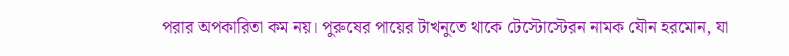পরার অপকারিতা কম নয়। পুরুষের পায়ের টাখনুতে থাকে টেস্টোস্টেরন নামক যৌন হরমোন, যা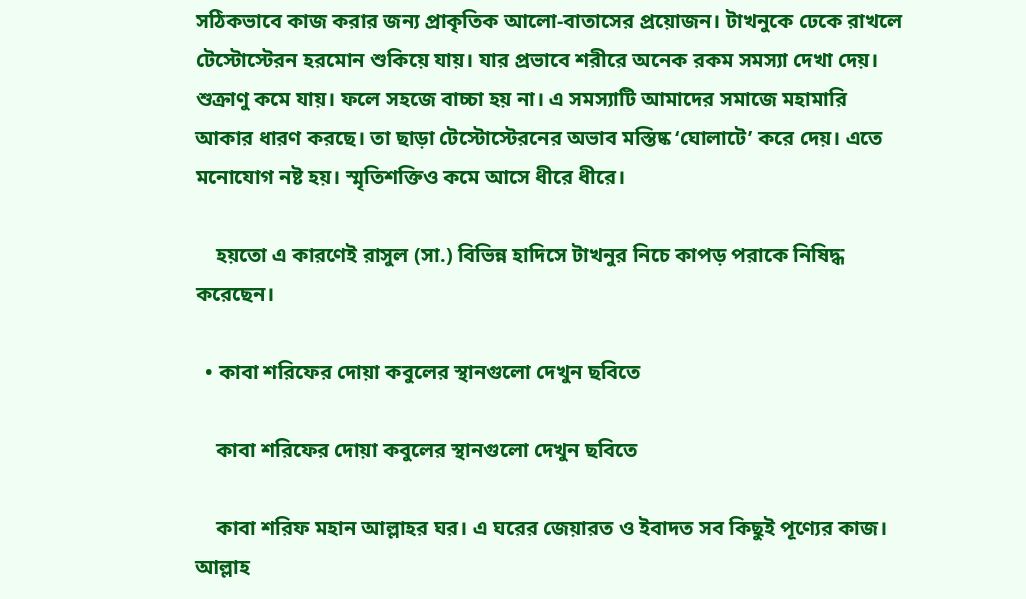সঠিকভাবে কাজ করার জন্য প্রাকৃতিক আলো-বাতাসের প্রয়োজন। টাখনুকে ঢেকে রাখলে টেস্টোস্টেরন হরমোন শুকিয়ে যায়। যার প্রভাবে শরীরে অনেক রকম সমস্যা দেখা দেয়। শুক্রাণু কমে যায়। ফলে সহজে বাচ্চা হয় না। এ সমস্যাটি আমাদের সমাজে মহামারি আকার ধারণ করছে। তা ছাড়া টেস্টোস্টেরনের অভাব মস্তিষ্ক ‘ঘোলাটে’ করে দেয়। এতে মনোযোগ নষ্ট হয়। স্মৃতিশক্তিও কমে আসে ধীরে ধীরে।

    হয়তো এ কারণেই রাসুল (সা.) বিভিন্ন হাদিসে টাখনুর নিচে কাপড় পরাকে নিষিদ্ধ করেছেন।

  • কাবা শরিফের দোয়া কবুলের স্থানগুলো দেখুন ছবিতে

    কাবা শরিফের দোয়া কবুলের স্থানগুলো দেখুন ছবিতে

    কাবা শরিফ মহান আল্লাহর ঘর। এ ঘরের জেয়ারত ও ইবাদত সব কিছুই পূণ্যের কাজ। আল্লাহ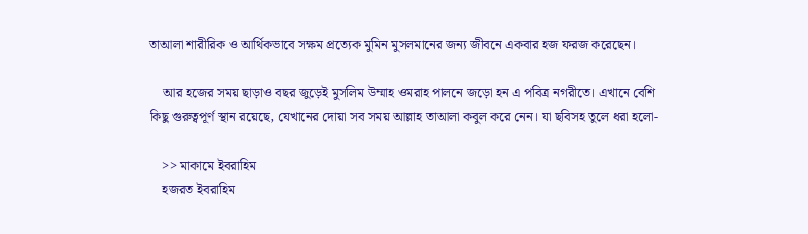তাআলা শারীরিক ও আর্থিকভাবে সক্ষম প্রত্যেক মুমিন মুসলমানের জন্য জীবনে একবার হজ ফরজ করেছেন।

    আর হজের সময় ছাড়াও বছর জুড়েই মুসলিম উম্মাহ ওমরাহ পালনে জড়ো হন এ পবিত্র নগরীতে। এখানে বেশি কিছু গুরুত্বপূর্ণ স্থান রয়েছে, যেখানের দোয়া সব সময় আল্লাহ তাআলা কবুল করে নেন। যা ছবিসহ তুলে ধরা হলো-

    >> মাকামে ইবরাহিম
    হজরত ইবরাহিম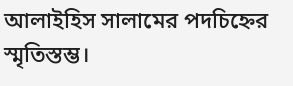আলাইহিস সালামের পদচিহ্নের স্মৃতিস্তম্ভ।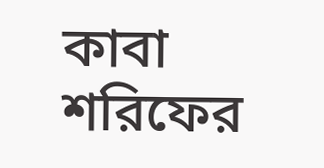কাবা শরিফের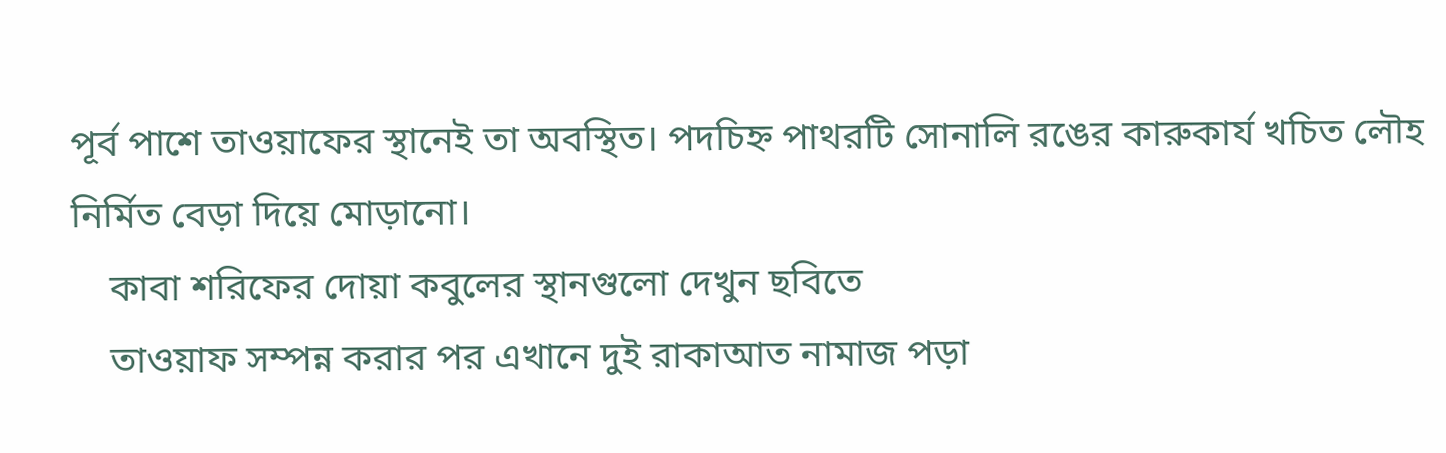পূর্ব পাশে তাওয়াফের স্থানেই তা অবস্থিত। পদচিহ্ন পাথরটি সোনালি রঙের কারুকার্য খচিত লৌহ নির্মিত বেড়া দিয়ে মোড়ানো।
    কাবা শরিফের দোয়া কবুলের স্থানগুলো দেখুন ছবিতে
    তাওয়াফ সম্পন্ন করার পর এখানে দুই রাকাআত নামাজ পড়া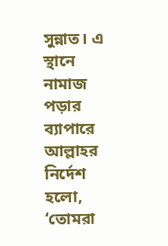সুন্নাত। এ স্থানে নামাজ পড়ার ব্যাপারে আল্লাহর নির্দেশ হলো, ‘তোমরা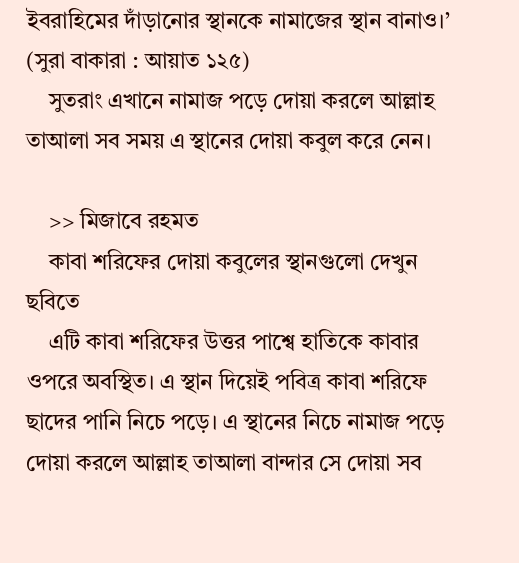ইবরাহিমের দাঁড়ানোর স্থানকে নামাজের স্থান বানাও।’ (সুরা বাকারা : আয়াত ১২৫)
    সুতরাং এখানে নামাজ পড়ে দোয়া করলে আল্লাহ তাআলা সব সময় এ স্থানের দোয়া কবুল করে নেন।

    >> মিজাবে রহমত
    কাবা শরিফের দোয়া কবুলের স্থানগুলো দেখুন ছবিতে
    এটি কাবা শরিফের উত্তর পাশ্বে হাতিকে কাবার ওপরে অবস্থিত। এ স্থান দিয়েই পবিত্র কাবা শরিফে ছাদের পানি নিচে পড়ে। এ স্থানের নিচে নামাজ পড়ে দোয়া করলে আল্লাহ তাআলা বান্দার সে দোয়া সব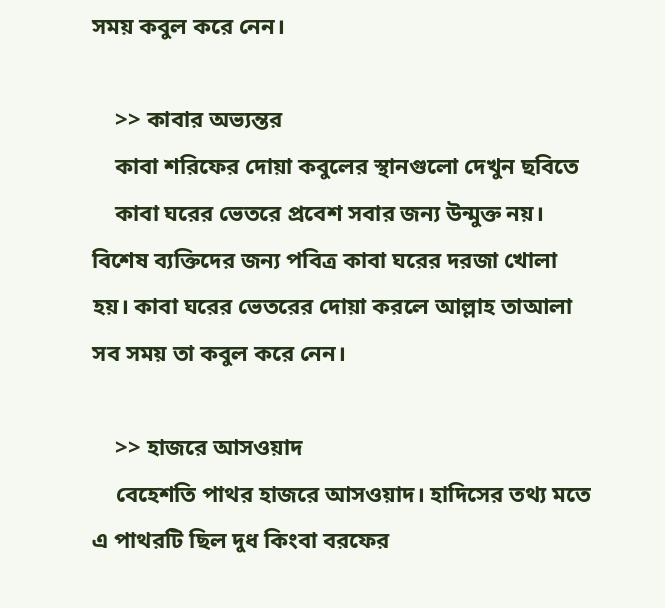সময় কবুল করে নেন।

    >> কাবার অভ্যন্তর
    কাবা শরিফের দোয়া কবুলের স্থানগুলো দেখুন ছবিতে
    কাবা ঘরের ভেতরে প্রবেশ সবার জন্য উন্মুক্ত নয়। বিশেষ ব্যক্তিদের জন্য পবিত্র কাবা ঘরের দরজা খোলা হয়। কাবা ঘরের ভেতরের দোয়া করলে আল্লাহ তাআলা সব সময় তা কবুল করে নেন।

    >> হাজরে আসওয়াদ
    বেহেশতি পাথর হাজরে আসওয়াদ। হাদিসের তথ্য মতে এ পাথরটি ছিল দুধ কিংবা বরফের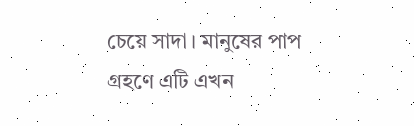চেয়ে সাদা। মানুষের পাপ গ্রহণে এটি এখন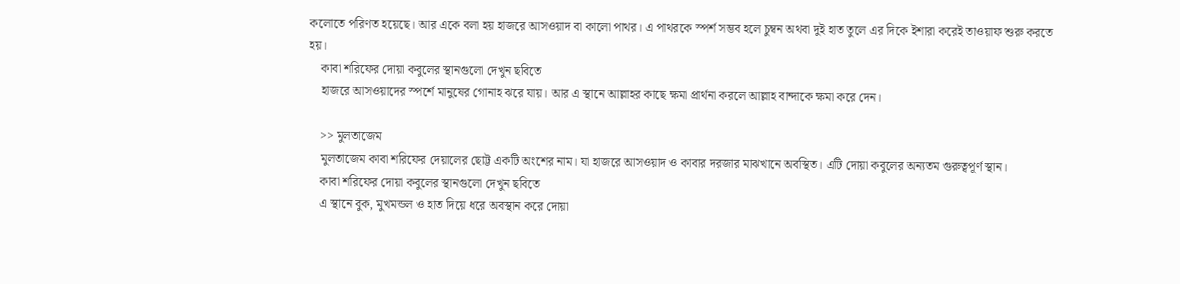কলোতে পরিণত হয়েছে। আর একে বলা হয় হাজরে আসওয়াদ বা কালো পাথর। এ পাথরকে স্পর্শ সম্ভব হলে চুম্বন অথবা দুই হাত তুলে এর দিকে ইশারা করেই তাওয়াফ শুরু করতে হয়।
    কাবা শরিফের দোয়া কবুলের স্থানগুলো দেখুন ছবিতে
    হাজরে আসওয়াদের স্পর্শে মানুষের গোনাহ ঝরে যায়। আর এ স্থানে আল্লাহর কাছে ক্ষমা প্রার্থনা করলে আল্লাহ বান্দাকে ক্ষমা করে দেন।

    >> মুলতাজেম
    মুলতাজেম কাবা শরিফের দেয়ালের ছোট্ট একটি অংশের নাম। যা হাজরে আসওয়াদ ও কাবার দরজার মাঝখানে অবস্থিত। এটি দোয়া কবুলের অন্যতম গুরুত্বপূর্ণ স্থান।
    কাবা শরিফের দোয়া কবুলের স্থানগুলো দেখুন ছবিতে
    এ স্থানে বুক, মুখমন্ডল ও হাত দিয়ে ধরে অবস্থান করে দোয়া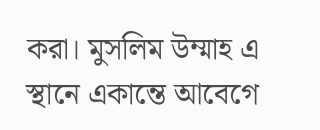করা। মুসলিম উম্মাহ এ স্থানে একান্তে আবেগে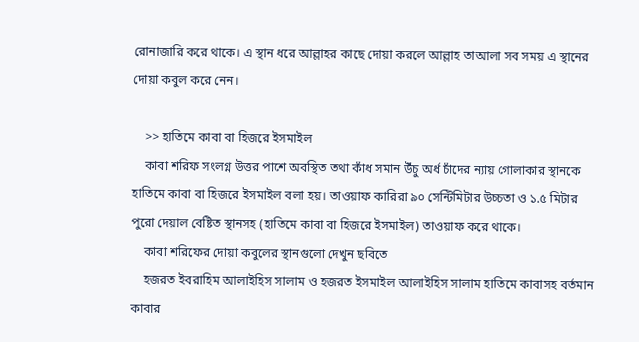রোনাজারি করে থাকে। এ স্থান ধরে আল্লাহর কাছে দোয়া করলে আল্লাহ তাআলা সব সময় এ স্থানের দোয়া কবুল করে নেন।

    >> হাতিমে কাবা বা হিজরে ইসমাইল
    কাবা শরিফ সংলগ্ন উত্তর পাশে অবস্থিত তথা কাঁধ সমান উঁচু অর্ধ চাঁদের ন্যায় গোলাকার স্থানকে হাতিমে কাবা বা হিজরে ইসমাইল বলা হয়। তাওয়াফ কারিরা ৯০ সেন্টিমিটার উচ্চতা ও ১.৫ মিটার পুরো দেয়াল বেষ্টিত স্থানসহ (হাতিমে কাবা বা হিজরে ইসমাইল) তাওয়াফ করে থাকে।
    কাবা শরিফের দোয়া কবুলের স্থানগুলো দেখুন ছবিতে
    হজরত ইবরাহিম আলাইহিস সালাম ও হজরত ইসমাইল আলাইহিস সালাম হাতিমে কাবাসহ বর্তমান কাবার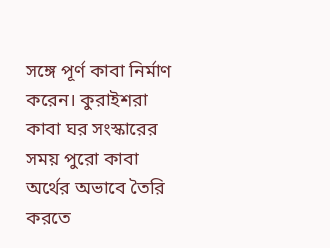সঙ্গে পূর্ণ কাবা নির্মাণ করেন। কুরাইশরা কাবা ঘর সংস্কারের সময় পুরো কাবা অর্থের অভাবে তৈরি করতে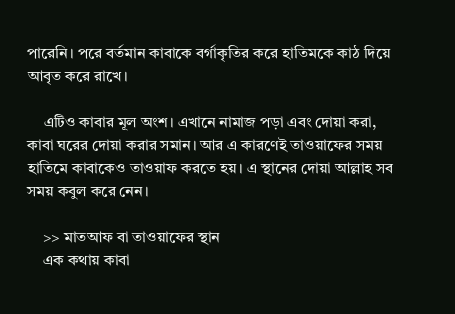পারেনি। পরে বর্তমান কাবাকে বর্গাকৃতির করে হাতিমকে কাঠ দিয়ে আবৃত করে রাখে।

    এটিও কাবার মূল অংশ। এখানে নামাজ পড়া এবং দোয়া করা, কাবা ঘরের দোয়া করার সমান। আর এ কারণেই তাওয়াফের সময় হাতিমে কাবাকেও তাওয়াফ করতে হয়। এ স্থানের দোয়া আল্লাহ সব সময় কবুল করে নেন।

    >> মাতআফ বা তাওয়াফের স্থান
    এক কথায় কাবা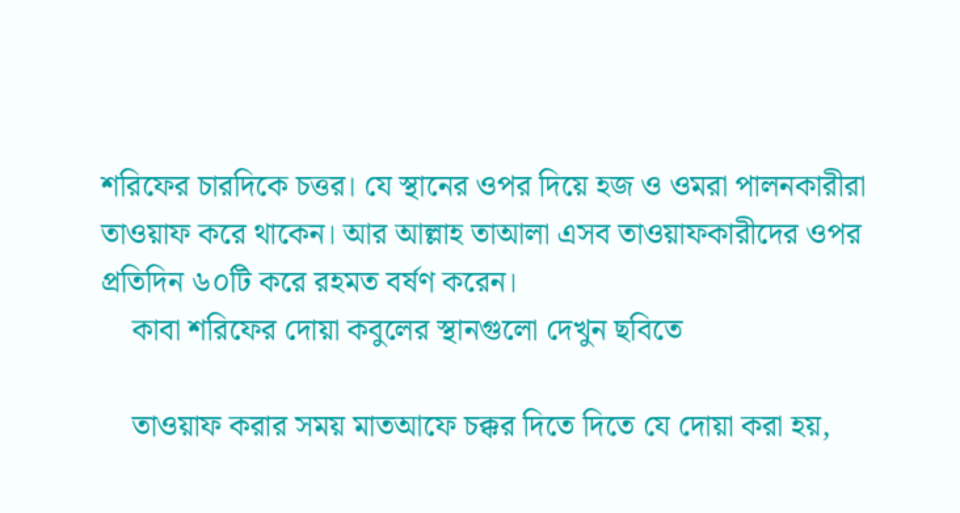শরিফের চারদিকে চত্তর। যে স্থানের ওপর দিয়ে হজ ও ওমরা পালনকারীরা তাওয়াফ করে থাকেন। আর আল্লাহ তাআলা এসব তাওয়াফকারীদের ওপর প্রতিদিন ৬০টি করে রহমত বর্ষণ করেন।
    কাবা শরিফের দোয়া কবুলের স্থানগুলো দেখুন ছবিতে

    তাওয়াফ করার সময় মাতআফে চক্কর দিতে দিতে যে দোয়া করা হয়,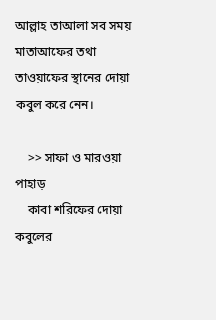আল্লাহ তাআলা সব সময় মাতাআফের তথা তাওয়াফের স্থানের দোয়া কবুল করে নেন।

    >> সাফা ও মারওয়া পাহাড়
    কাবা শরিফের দোয়া কবুলের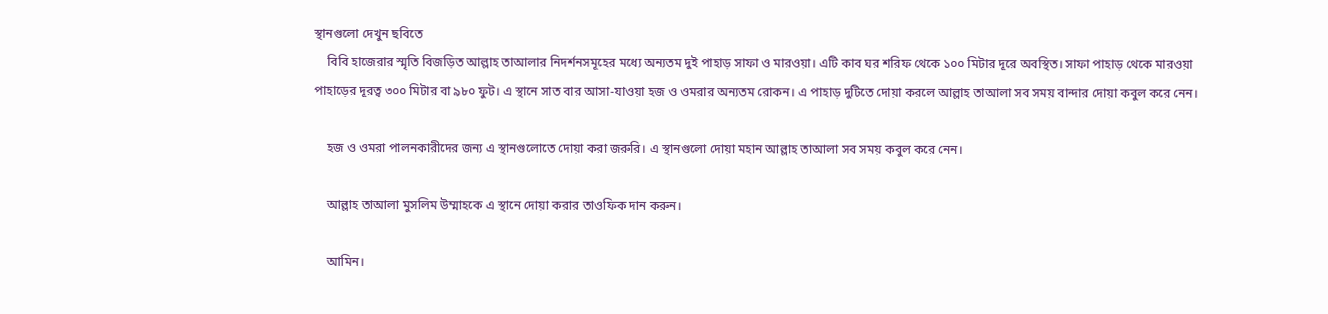স্থানগুলো দেখুন ছবিতে
    বিবি হাজেরার স্মৃতি বিজড়িত আল্লাহ তাআলার নিদর্শনসমূহের মধ্যে অন্যতম দুই পাহাড় সাফা ও মারওয়া। এটি কাব ঘর শরিফ থেকে ১০০ মিটার দূরে অবস্থিত। সাফা পাহাড় থেকে মারওয়া পাহাড়ের দূরত্ব ৩০০ মিটার বা ৯৮০ ফুট। এ স্থানে সাত বার আসা-যাওয়া হজ ও ওমরার অন্যতম রোকন। এ পাহাড় দুটিতে দোয়া করলে আল্লাহ তাআলা সব সময় বান্দার দোয়া কবুল করে নেন।

    হজ ও ওমরা পালনকারীদের জন্য এ স্থানগুলোতে দোয়া করা জরুরি। এ স্থানগুলো দোয়া মহান আল্লাহ তাআলা সব সময় কবুল করে নেন।

    আল্লাহ তাআলা মুসলিম উম্মাহকে এ স্থানে দোয়া করার তাওফিক দান করুন।

    আমিন।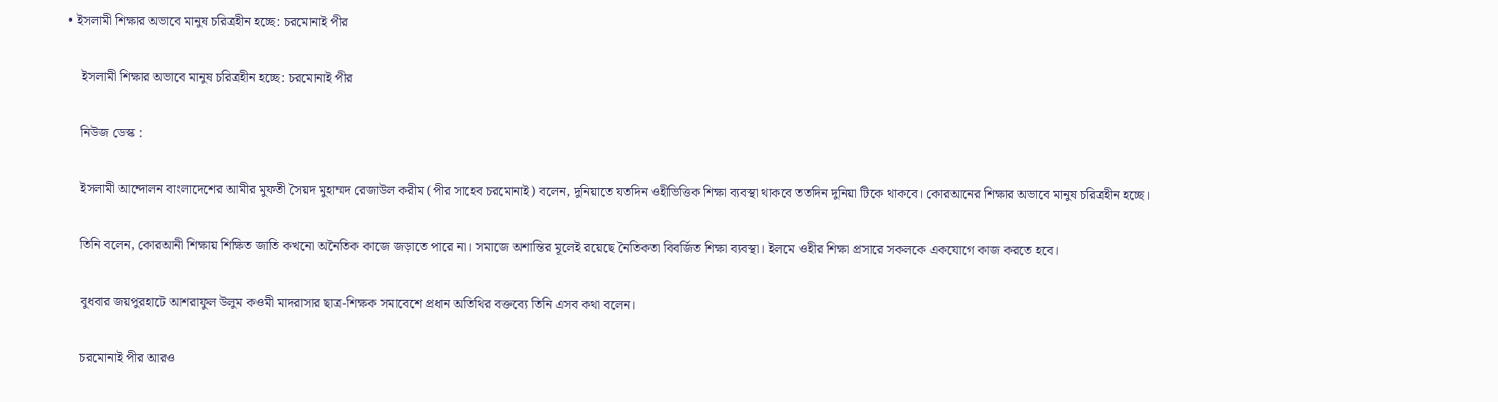• ইসলামী শিক্ষার অভাবে মানুষ চরিত্রহীন হচ্ছে: চরমোনাই পীর

    ইসলামী শিক্ষার অভাবে মানুষ চরিত্রহীন হচ্ছে: চরমোনাই পীর

    নিউজ ডেস্ক :

    ইসলামী আন্দোলন বাংলাদেশের আমীর মুফতী সৈয়দ মুহাম্মদ রেজাউল করীম (পীর সাহেব চরমোনাই) বলেন, দুনিয়াতে যতদিন ওহীভিত্তিক শিক্ষা ব্যবস্থা থাকবে ততদিন দুনিয়া টিকে থাকবে। কোরআনের শিক্ষার অভাবে মানুষ চরিত্রহীন হচ্ছে।

    তিনি বলেন, কোরআনী শিক্ষায় শিক্ষিত জাতি কখনো অনৈতিক কাজে জড়াতে পারে না। সমাজে অশান্তির মূলেই রয়েছে নৈতিকতা বিবর্জিত শিক্ষা ব্যবস্থা। ইলমে ওহীর শিক্ষা প্রসারে সকলকে একযোগে কাজ করতে হবে।

    বুধবার জয়পুরহাটে আশরাফুল উলুম কওমী মাদরাসার ছাত্র-শিক্ষক সমাবেশে প্রধান অতিথির বক্তব্যে তিনি এসব কথা বলেন।

    চরমোনাই পীর আরও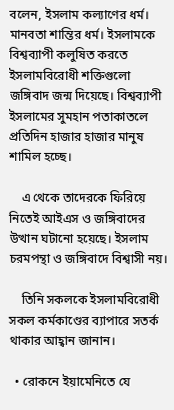বলেন, ইসলাম কল্যাণের ধর্ম। মানবতা শান্তির ধর্ম। ইসলামকে বিশ্বব্যাপী কলুষিত করতে ইসলামবিরোধী শক্তিগুলো জঙ্গিবাদ জন্ম দিয়েছে। বিশ্বব্যাপী ইসলামের সুমহান পতাকাতলে প্রতিদিন হাজার হাজার মানুষ শামিল হচ্ছে।

    এ থেকে তাদেরকে ফিরিয়ে নিতেই আইএস ও জঙ্গিবাদের উত্থান ঘটানো হয়েছে। ইসলাম চরমপন্থা ও জঙ্গিবাদে বিশ্বাসী নয়।

    তিনি সকলকে ইসলামবিরোধী সকল কর্মকাণ্ডের ব্যাপারে সতর্ক থাকার আহ্বান জানান।

  • রোকনে ইয়ামেনিতে যে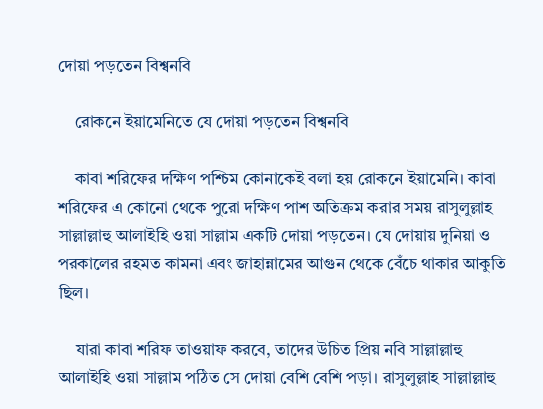দোয়া পড়তেন বিশ্বনবি

    রোকনে ইয়ামেনিতে যে দোয়া পড়তেন বিশ্বনবি

    কাবা শরিফের দক্ষিণ পশ্চিম কোনাকেই বলা হয় রোকনে ইয়ামেনি। কাবা শরিফের এ কোনো থেকে পুরো দক্ষিণ পাশ অতিক্রম করার সময় রাসুলুল্লাহ সাল্লাল্লাহু আলাইহি ওয়া সাল্লাম একটি দোয়া পড়তেন। যে দোয়ায় দুনিয়া ও পরকালের রহমত কামনা এবং জাহান্নামের আগুন থেকে বেঁচে থাকার আকুতি ছিল।

    যারা কাবা শরিফ তাওয়াফ করবে, তাদের উচিত প্রিয় নবি সাল্লাল্লাহু আলাইহি ওয়া সাল্লাম পঠিত সে দোয়া বেশি বেশি পড়া। রাসুলুল্লাহ সাল্লাল্লাহু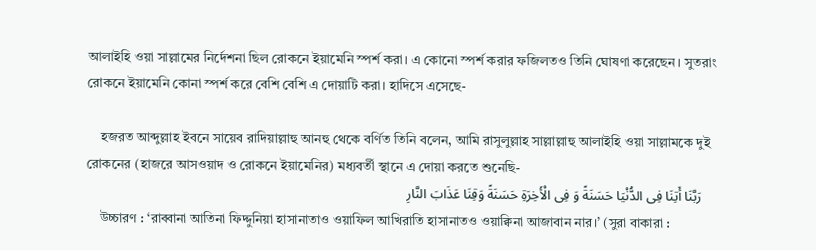আলাইহি ওয়া সাল্লামের নির্দেশনা ছিল রোকনে ইয়ামেনি স্পর্শ করা। এ কোনো স্পর্শ করার ফজিলতও তিনি ঘোষণা করেছেন। সুতরাং রোকনে ইয়ামেনি কোনা স্পর্শ করে বেশি বেশি এ দোয়াটি করা। হাদিসে এসেছে-

    হজরত আব্দুল্লাহ ইবনে সায়েব রাদিয়াল্লাহু আনহু থেকে বর্ণিত তিনি বলেন, আমি রাসুলুল্লাহ সাল্লাল্লাহু আলাইহি ওয়া সাল্লামকে দুই রোকনের (হাজরে আসওয়াদ ও রোকনে ইয়ামেনির) মধ্যবর্তী স্থানে এ দোয়া করতে শুনেছি-
    رَبَّنَا أَتِنَا فِى الدُّنْيَا حَسَنَةً وَ فِى الْأَخِرَةِ حَسَنَةً وَقِنَا عَذَابَ النَّارِ
    উচ্চারণ : ‘রাব্বানা আতিনা ফিদ্দুনিয়া হাসানাতাও ওয়াফিল আখিরাতি হাসানাতও ওয়াক্বিনা আজাবান নার।’ (সুরা বাকারা :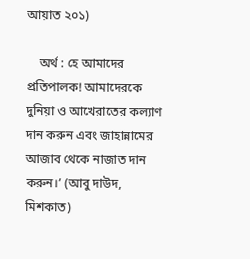আয়াত ২০১)

    অর্থ : হে আমাদের প্রতিপালক! আমাদেরকে দুনিয়া ও আখেরাতের কল্যাণ দান করুন এবং জাহান্নামের আজাব থেকে নাজাত দান করুন।’ (আবু দাউদ, মিশকাত)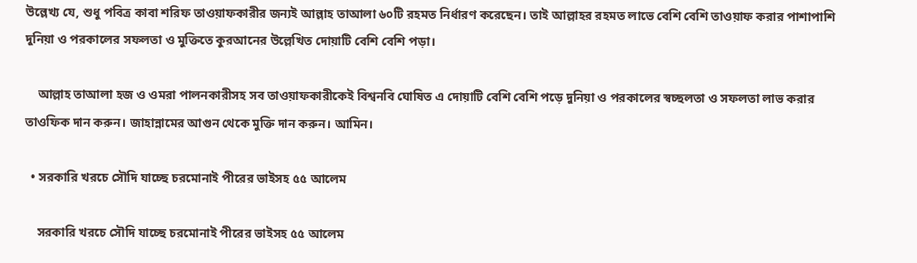উল্লেখ্য যে, শুধু পবিত্র কাবা শরিফ তাওয়াফকারীর জন্যই আল্লাহ তাআলা ৬০টি রহমত নির্ধারণ করেছেন। তাই আল্লাহর রহমত লাভে বেশি বেশি তাওয়াফ করার পাশাপাশি দুনিয়া ও পরকালের সফলতা ও মুক্তিতে কুরআনের উল্লেখিত দোয়াটি বেশি বেশি পড়া।

    আল্লাহ তাআলা হজ ও ওমরা পালনকারীসহ সব তাওয়াফকারীকেই বিশ্বনবি ঘোষিত এ দোয়াটি বেশি বেশি পড়ে দুনিয়া ও পরকালের স্বচ্ছলতা ও সফলতা লাভ করার তাওফিক দান করুন। জাহান্নামের আগুন থেকে মুক্তি দান করুন। আমিন।

  • সরকারি খরচে সৌদি যাচ্ছে চরমোনাই পীরের ভাইসহ ৫৫ আলেম

    সরকারি খরচে সৌদি যাচ্ছে চরমোনাই পীরের ভাইসহ ৫৫ আলেম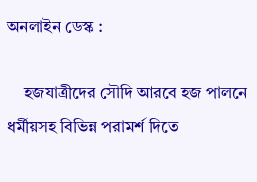অনলাইন ডেস্ক :

    হজযাত্রীদের সৌদি আরবে হজ পালনে ধর্মীয়সহ বিভিন্ন পরামর্শ দিতে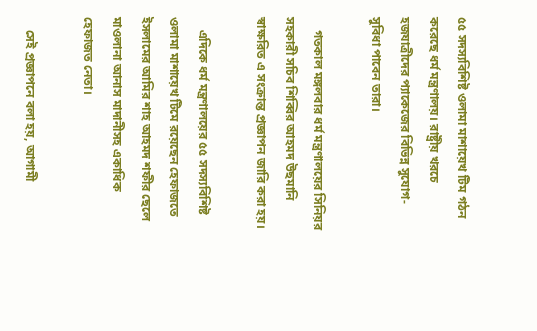৫৫ সদস্যবিশিষ্ট ওলামা মাশায়েখ টিম গঠন করেছে ধর্ম মন্ত্রণালয়। রাষ্ট্রীয় খরচে হজযাত্রীদের প্যাকেজের বিভিন্ন সুযোগ-সুবিধা পাবেন তারা।

    গতকাল মঙ্গলবার ধর্ম মন্ত্রণালয়ের সিনিয়র সহকারী সচিব শিব্বির আহমদ উছমানি স্বাক্ষরিত এ সংক্রান্ত প্রজ্ঞাপন জারি করা হয়।

    এদিকে ধর্ম মন্ত্রণালয়ের ৫৫ সদস্যবিশিষ্ট ওলামা মাশায়েখ টিমে রয়েছেন হেফাজতে ইসলামের আমির শাহ আহমদ শফীর ছেলে মাওলানা আনাস মাদানীসহ একাধিক হেফাজত নেতা।

    সেই প্রজ্ঞাপনে বলা হয়, আগামী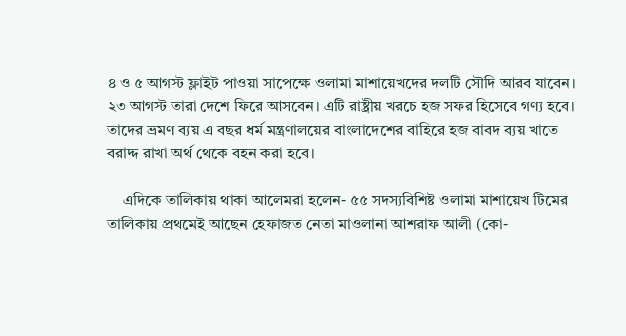৪ ও ৫ আগস্ট ফ্লাইট পাওয়া সাপেক্ষে ওলামা মাশায়েখদের দলটি সৌদি আরব যাবেন। ২৩ আগস্ট তারা দেশে ফিরে আসবেন। এটি রাষ্ট্রীয় খরচে হজ সফর হিসেবে গণ্য হবে। তাদের ভ্রমণ ব্যয় এ বছর ধর্ম মন্ত্রণালয়ের বাংলাদেশের বাহিরে হজ বাবদ ব্যয় খাতে বরাদ্দ রাখা অর্থ থেকে বহন করা হবে।

    এদিকে তালিকায় থাকা আলেমরা হলেন- ৫৫ সদস্যবিশিষ্ট ওলামা মাশায়েখ টিমের তালিকায় প্রথমেই আছেন হেফাজত নেতা মাওলানা আশরাফ আলী (কো-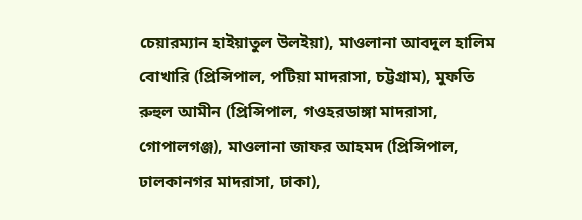চেয়ারম্যান হাইয়াতুল উলইয়া), মাওলানা আবদুল হালিম বোখারি (প্রিন্সিপাল, পটিয়া মাদরাসা, চট্টগ্রাম), মুফতি রুহুল আমীন (প্রিন্সিপাল, গওহরডাঙ্গা মাদরাসা, গোপালগঞ্জ), মাওলানা জাফর আহমদ (প্রিন্সিপাল, ঢালকানগর মাদরাসা, ঢাকা),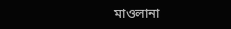মাওলানা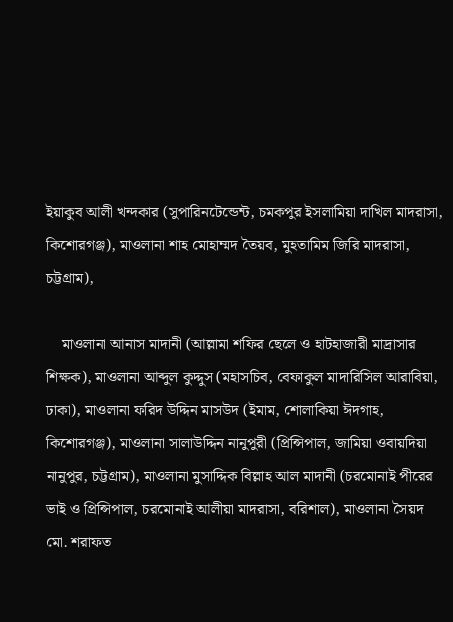ইয়াকুব আলী খন্দকার (সুপারিনটেন্ডেন্ট, চমকপুর ইসলামিয়া দাখিল মাদরাসা, কিশোরগঞ্জ), মাওলানা শাহ মোহাম্মদ তৈয়ব, মুহতামিম জিরি মাদরাসা, চট্টগ্রাম),

    মাওলানা আনাস মাদানী (আল্লামা শফির ছেলে ও হাটহাজারী মাদ্রাসার শিক্ষক), মাওলানা আব্দুল কুদ্দুস (মহাসচিব, বেফাকুল মাদারিসিল আরাবিয়া, ঢাকা), মাওলানা ফরিদ উদ্দিন মাসউদ (ইমাম, শোলাকিয়া ঈদগাহ, কিশোরগঞ্জ), মাওলানা সালাউদ্দিন নানুপুরী (প্রিন্সিপাল, জামিয়া ওবায়দিয়া নানুপুর, চট্টগ্রাম), মাওলানা মুসাদ্দিক বিল্লাহ আল মাদানী (চরমোনাই পীরের ভাই ও প্রিন্সিপাল, চরমোনাই আলীয়া মাদরাসা, বরিশাল), মাওলানা সৈয়দ মো. শরাফত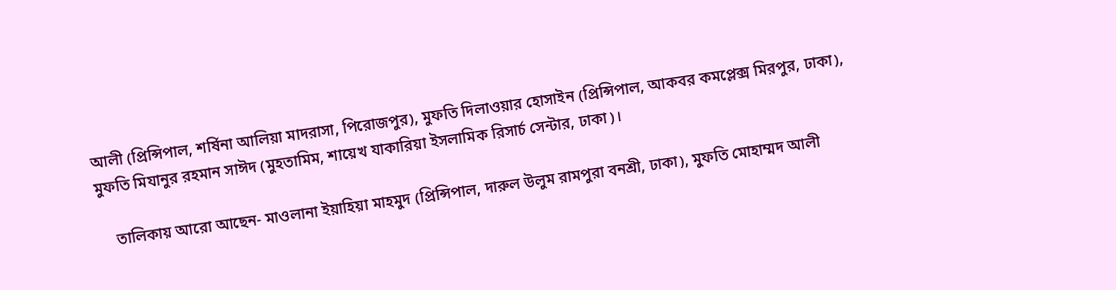আলী (প্রিন্সিপাল, শর্ষিনা আলিয়া মাদরাসা, পিরোজপুর), মুফতি দিলাওয়ার হোসাইন (প্রিন্সিপাল, আকবর কমপ্লেক্স মিরপুর, ঢাকা), মুফতি মিযানুর রহমান সাঈদ (মুহতামিম, শায়েখ যাকারিয়া ইসলামিক রিসার্চ সেন্টার, ঢাকা)।

    তালিকায় আরো আছেন- মাওলানা ইয়াহিয়া মাহমুদ (প্রিন্সিপাল, দারুল উলুম রামপুরা বনশ্রী, ঢাকা), মুফতি মোহাম্মদ আলী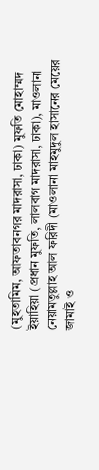(মুহতামিম, আফতাবনগর মাদরাসা, ঢাকা) মুফতি মোহাম্মদ ইয়াহিয়া (প্রধান মুফতি, লালবাগ মাদরাসা, ঢাকা), মাওলানা নেয়ামতুল্লাহ আল ফরিদী (মাওলানা মাহমুদুল হাসানের মেয়ের জামাই ও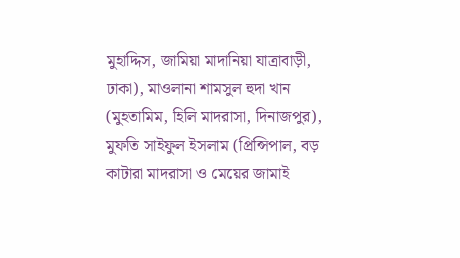মুহাদ্দিস, জামিয়া মাদানিয়া যাত্রাবাড়ী, ঢাকা), মাওলানা শামসুল হুদা খান (মুহতামিম, হিলি মাদরাসা, দিনাজপুর), মুফতি সাইফুল ইসলাম (প্রিন্সিপাল, বড় কাটারা মাদরাসা ও মেয়ের জামাই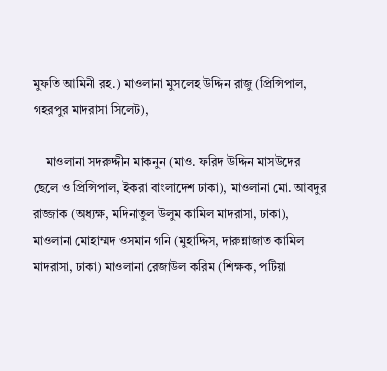মুফতি আমিনী রহ.) মাওলানা মুসলেহ উদ্দিন রাজু (প্রিন্সিপাল, গহরপুর মাদরাসা সিলেট),

    মাওলানা সদরুদ্দীন মাকনুন (মাও. ফরিদ উদ্দিন মাসউদের ছেলে ও প্রিন্সিপাল, ইকরা বাংলাদেশ ঢাকা), মাওলানা মো. আবদুর রাজ্জাক (অধ্যক্ষ, মদিনাতুল উলুম কামিল মাদরাসা, ঢাকা), মাওলানা মোহাম্মদ ওসমান গনি (মুহাদ্দিস, দারুন্নাজাত কামিল মাদরাসা, ঢাকা) মাওলানা রেজাউল করিম (শিক্ষক, পটিয়া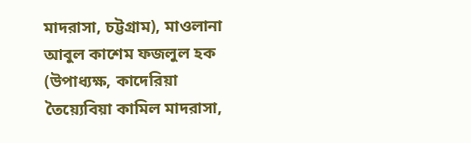মাদরাসা, চট্টগ্রাম), মাওলানা আবুল কাশেম ফজলুল হক (উপাধ্যক্ষ, কাদেরিয়া তৈয়্যেবিয়া কামিল মাদরাসা,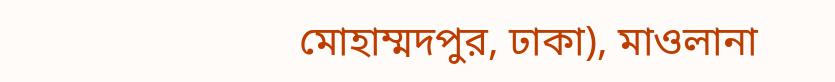মোহাম্মদপুর, ঢাকা), মাওলানা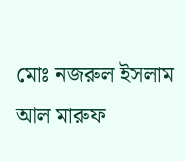মোঃ নজরুল ইসলাম আল মারুফ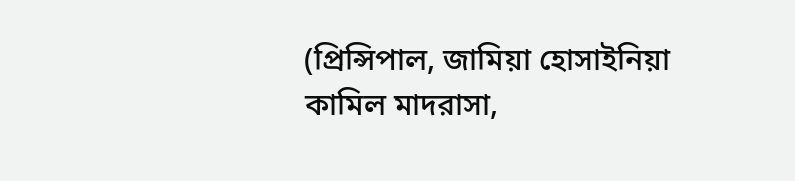(প্রিন্সিপাল, জামিয়া হোসাইনিয়া কামিল মাদরাসা,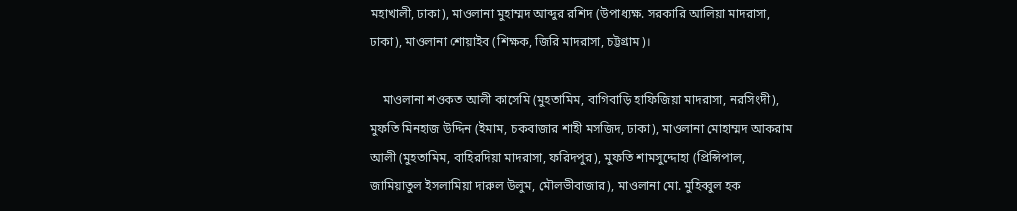মহাখালী, ঢাকা), মাওলানা মুহাম্মদ আব্দুর রশিদ (উপাধ্যক্ষ. সরকারি আলিয়া মাদরাসা, ঢাকা), মাওলানা শোয়াইব (শিক্ষক, জিরি মাদরাসা, চট্টগ্রাম)।

    মাওলানা শওকত আলী কাসেমি (মুহতামিম, বাগিবাড়ি হাফিজিয়া মাদরাসা, নরসিংদী), মুফতি মিনহাজ উদ্দিন (ইমাম, চকবাজার শাহী মসজিদ, ঢাকা), মাওলানা মোহাম্মদ আকরাম আলী (মুহতামিম, বাহিরদিয়া মাদরাসা, ফরিদপুর), মুফতি শামসুদ্দোহা (প্রিন্সিপাল, জামিয়াতুল ইসলামিয়া দারুল উলুম, মৌলভীবাজার), মাওলানা মো. মুহিব্বুল হক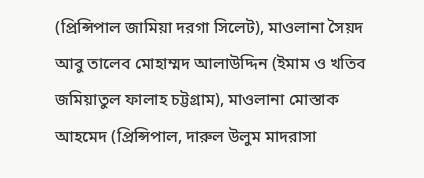(প্রিন্সিপাল জামিয়া দরগা সিলেট), মাওলানা সৈয়দ আবু তালেব মোহাম্মদ আলাউদ্দিন (ইমাম ও খতিব জমিয়াতুল ফালাহ চট্টগ্রাম), মাওলানা মোস্তাক আহমেদ (প্রিন্সিপাল, দারুল উলুম মাদরাসা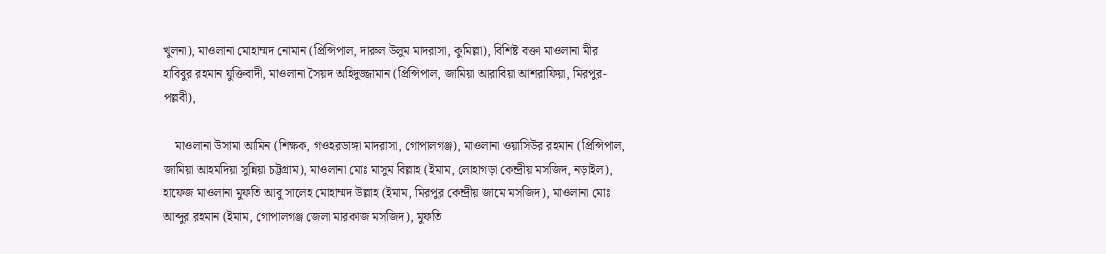খুলনা), মাওলানা মোহাম্মদ নোমান (প্রিন্সিপাল, দারুল উলুম মাদরাসা, কুমিল্লা), বিশিষ্ট বক্তা মাওলানা মীর হাবিবুর রহমান যুক্তিবাদী, মাওলানা সৈয়দ অহিদুজ্জামান (প্রিন্সিপাল, জামিয়া আরাবিয়া আশরাফিয়া, মিরপুর-পল্লবী),

    মাওলানা উসামা আমিন (শিক্ষক, গওহরডাঙ্গা মাদরাসা, গোপালগঞ্জ), মাওলানা ওয়াসিউর রহমান (প্রিন্সিপাল, জামিয়া আহমদিয়া সুন্নিয়া চট্টগ্রাম), মাওলানা মোঃ মাসুম বিল্লাহ (ইমাম, লোহাগড়া কেন্দ্রীয় মসজিদ, নড়াইল), হাফেজ মাওলানা মুফতি আবু সালেহ মোহাম্মদ উল্লাহ (ইমাম, মিরপুর কেন্দ্রীয় জামে মসজিদ), মাওলানা মোঃ আব্দুর রহমান (ইমাম, গোপালগঞ্জ জেলা মারকাজ মসজিদ), মুফতি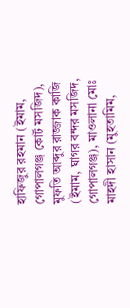হাফিজুর রহমান (ইমাম, গোপালগঞ্জ কোর্ট মসজিদ), মুফতি আব্দুর রাজ্জাক কাজি (ইমাম, ঘাগর বন্দর মসজিদ, গোপালগঞ্জ), মাওলানা মোঃ মাহদী হাসান (মুহতামিম,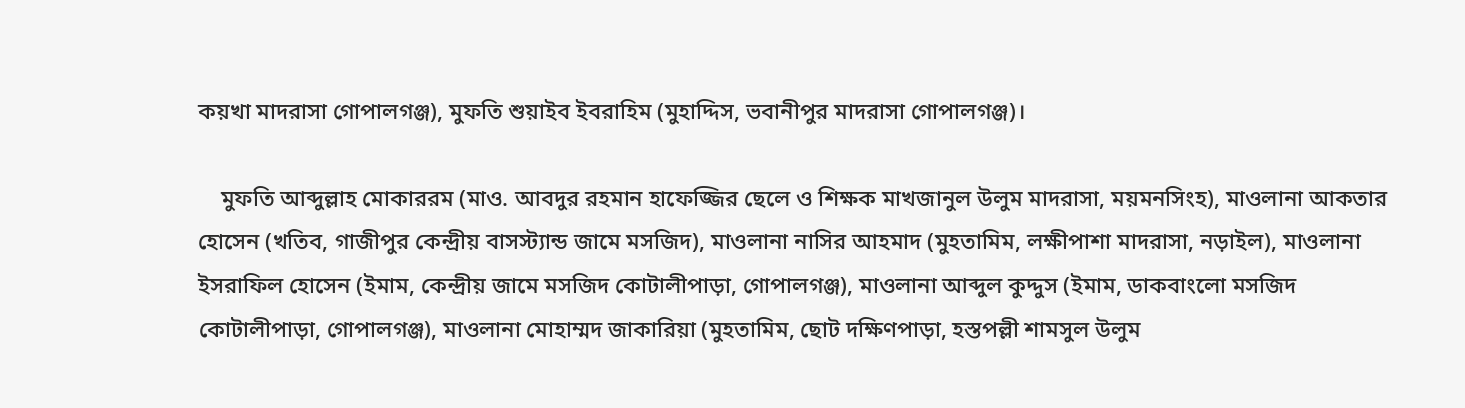কয়খা মাদরাসা গোপালগঞ্জ), মুফতি শুয়াইব ইবরাহিম (মুহাদ্দিস, ভবানীপুর মাদরাসা গোপালগঞ্জ)।

    মুফতি আব্দুল্লাহ মোকাররম (মাও. আবদুর রহমান হাফেজ্জির ছেলে ও শিক্ষক মাখজানুল উলুম মাদরাসা, ময়মনসিংহ), মাওলানা আকতার হোসেন (খতিব, গাজীপুর কেন্দ্রীয় বাসস্ট্যান্ড জামে মসজিদ), মাওলানা নাসির আহমাদ (মুহতামিম, লক্ষীপাশা মাদরাসা, নড়াইল), মাওলানা ইসরাফিল হোসেন (ইমাম, কেন্দ্রীয় জামে মসজিদ কোটালীপাড়া, গোপালগঞ্জ), মাওলানা আব্দুল কুদ্দুস (ইমাম, ডাকবাংলো মসজিদ কোটালীপাড়া, গোপালগঞ্জ), মাওলানা মোহাম্মদ জাকারিয়া (মুহতামিম, ছোট দক্ষিণপাড়া, হস্তপল্লী শামসুল উলুম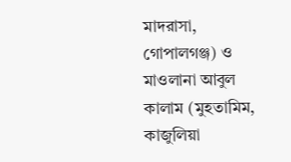মাদরাসা, গোপালগঞ্জ) ও মাওলানা আবুল কালাম (মুহতামিম, কাজুলিয়া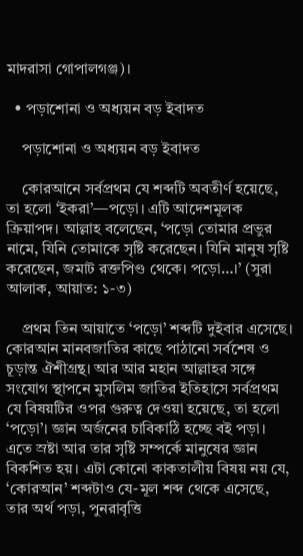মাদরাসা গোপালগঞ্জ)।

  • পড়াশোনা ও অধ্যয়ন বড় ইবাদত

    পড়াশোনা ও অধ্যয়ন বড় ইবাদত

    কোরআনে সর্বপ্রথম যে শব্দটি অবতীর্ণ হয়েছে, তা হলো ‘ইকরা’—পড়ো। এটি আদেশমূলক ক্রিয়াপদ। আল্লাহ বলেছেন, ‘পড়ো তোমার প্রভুর নামে, যিনি তোমাকে সৃষ্টি করেছেন। যিনি মানুষ সৃষ্টি করেছেন, জমাট রক্তপিণ্ড থেকে। পড়ো…।’ (সুরা আলাক, আয়াত: ১-৩)

    প্রথম তিন আয়াতে ‘পড়ো’ শব্দটি দুইবার এসেছে। কোরআন মানবজাতির কাছে পাঠানো সর্বশেষ ও চূড়ান্ত ঐশীগ্রন্থ। আর আর মহান আল্লাহর সঙ্গে সংযোগ স্থাপনে মুসলিম জাতির ইতিহাসে সর্বপ্রথম যে বিষয়টির ওপর গুরুত্ব দেওয়া হয়েছে, তা হলো ‘পড়ো’। জ্ঞান অর্জনের চাবিকাঠি হচ্ছে বই পড়া। এতে স্রষ্টা আর তার সৃষ্টি সম্পর্কে মানুষের জ্ঞান বিকশিত হয়। এটা কোনো কাকতালীয় বিষয় নয় যে, ‘কোরআন’ শব্দটাও যে-মূল শব্দ থেকে এসেছে, তার অর্থ পড়া, পুনরাবৃত্তি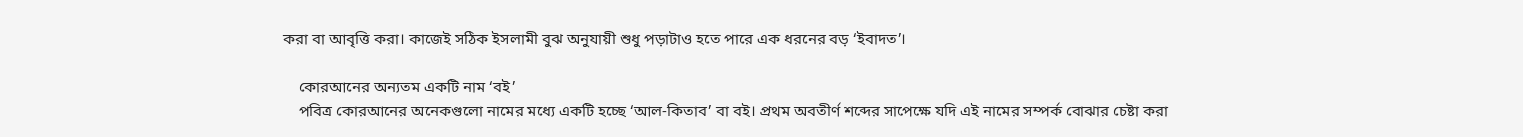করা বা আবৃত্তি করা। কাজেই সঠিক ইসলামী বুঝ অনুযায়ী শুধু পড়াটাও হতে পারে এক ধরনের বড় ‘ইবাদত’।

    কোরআনের অন্যতম একটি নাম ‘বই’
    পবিত্র কোরআনের অনেকগুলো নামের মধ্যে একটি হচ্ছে ‘আল-কিতাব’ বা বই। প্রথম অবতীর্ণ শব্দের সাপেক্ষে যদি এই নামের সম্পর্ক বোঝার চেষ্টা করা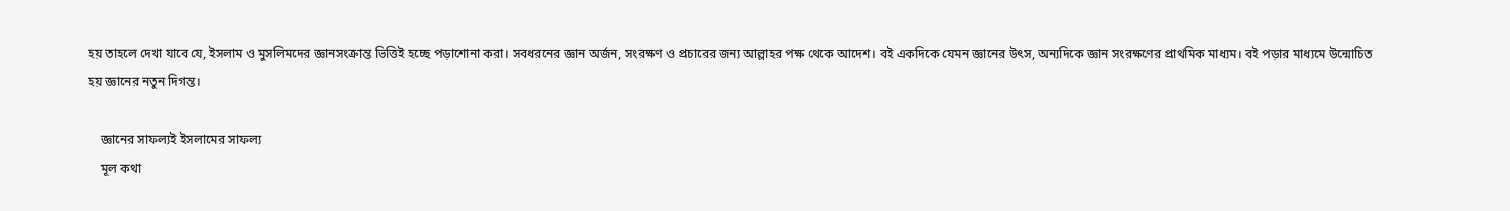হয় তাহলে দেখা যাবে যে, ইসলাম ও মুসলিমদের জ্ঞানসংক্রান্ত ভিত্তিই হচ্ছে পড়াশোনা করা। সবধরনের জ্ঞান অর্জন, সংরক্ষণ ও প্রচারের জন্য আল্লাহর পক্ষ থেকে আদেশ। বই একদিকে যেমন জ্ঞানের উৎস, অন্যদিকে জ্ঞান সংরক্ষণের প্রাথমিক মাধ্যম। বই পড়ার মাধ্যমে উন্মোচিত হয় জ্ঞানের নতুন দিগন্ত।

    জ্ঞানের সাফল্যই ইসলামের সাফল্য
    মূল কথা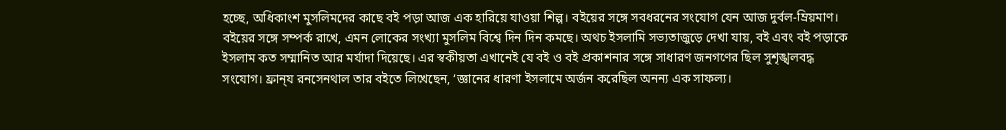হচ্ছে, অধিকাংশ মুসলিমদের কাছে বই পড়া আজ এক হারিয়ে যাওয়া শিল্প। বইয়ের সঙ্গে সবধরনের সংযোগ যেন আজ দুর্বল-ম্রিয়মাণ। বইয়ের সঙ্গে সম্পর্ক রাখে, এমন লোকের সংখ্যা মুসলিম বিশ্বে দিন দিন কমছে। অথচ ইসলামি সভ্যতাজুড়ে দেখা যায়, বই এবং বই পড়াকে ইসলাম কত সম্মানিত আর মর্যাদা দিয়েছে। এর স্বকীয়তা এখানেই যে বই ও বই প্রকাশনার সঙ্গে সাধারণ জনগণের ছিল সুশৃঙ্খলবদ্ধ সংযোগ। ফ্রান্‌য রনসেনথাল তার বইতে লিখেছেন, ‘জ্ঞানের ধারণা ইসলামে অর্জন করেছিল অনন্য এক সাফল্য।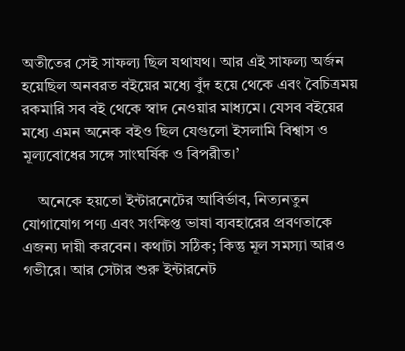অতীতের সেই সাফল্য ছিল যথাযথ। আর এই সাফল্য অর্জন হয়েছিল অনবরত বইয়ের মধ্যে বুঁদ হয়ে থেকে এবং বৈচিত্রময় রকমারি সব বই থেকে স্বাদ নেওয়ার মাধ্যমে। যেসব বইয়ের মধ্যে এমন অনেক বইও ছিল যেগুলো ইসলামি বিশ্বাস ও মূল্যবোধের সঙ্গে সাংঘর্ষিক ও বিপরীত।’

    অনেকে হয়তো ইন্টারনেটের আবির্ভাব, নিত্যনতুন যোগাযোগ পণ্য এবং সংক্ষিপ্ত ভাষা ব্যবহারের প্রবণতাকে এজন্য দায়ী করবেন। কথাটা সঠিক; কিন্তু মূল সমস্যা আরও গভীরে। আর সেটার শুরু ইন্টারনেট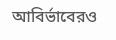আবির্ভাবেরও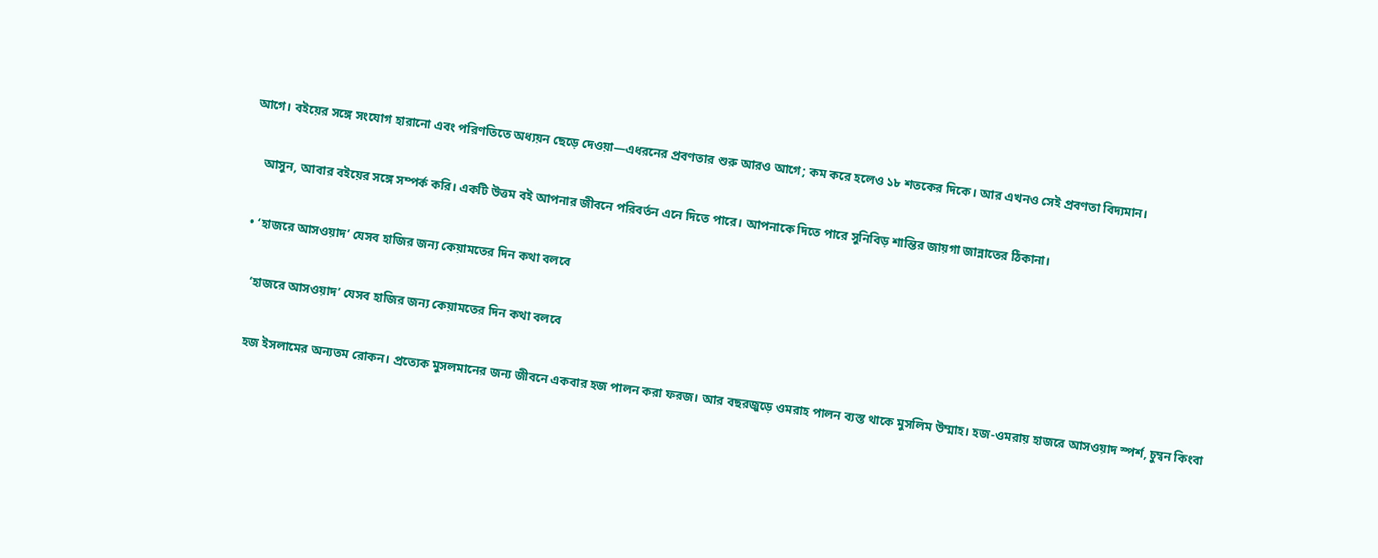আগে। বইয়ের সঙ্গে সংযোগ হারানো এবং পরিণতিতে অধ্যয়ন ছেড়ে দেওয়া—এধরনের প্রবণতার শুরু আরও আগে; কম করে হলেও ১৮ শতকের দিকে। আর এখনও সেই প্রবণতা বিদ্যমান।

    আসুন, আবার বইয়ের সঙ্গে সম্পর্ক করি। একটি উত্তম বই আপনার জীবনে পরিবর্তন এনে দিতে পারে। আপনাকে দিতে পারে সুনিবিড় শান্তির জায়গা জান্নাতের ঠিকানা।

  • ‘হাজরে আসওয়াদ’ যেসব হাজির জন্য কেয়ামতের দিন কথা বলবে

    ‘হাজরে আসওয়াদ’ যেসব হাজির জন্য কেয়ামতের দিন কথা বলবে

    হজ ইসলামের অন্যতম রোকন। প্রত্যেক মুসলমানের জন্য জীবনে একবার হজ পালন করা ফরজ। আর বছরজুড়ে ওমরাহ পালন ব্যস্ত থাকে মুসলিম উম্মাহ। হজ-ওমরায় হাজরে আসওয়াদ স্পর্শ, চুম্বন কিংবা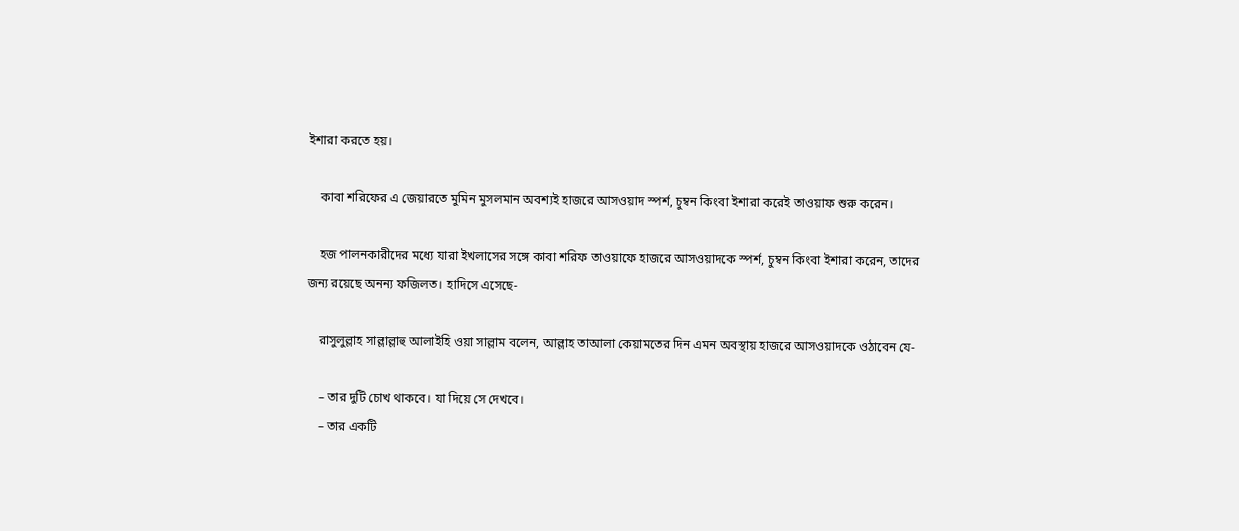ইশারা করতে হয়।

    কাবা শরিফের এ জেয়ারতে মুমিন মুসলমান অবশ্যই হাজরে আসওয়াদ স্পর্শ, চুম্বন কিংবা ইশারা করেই তাওয়াফ শুরু করেন।

    হজ পালনকারীদের মধ্যে যারা ইখলাসের সঙ্গে কাবা শরিফ তাওয়াফে হাজরে আসওয়াদকে স্পর্শ, চুম্বন কিংবা ইশারা করেন, তাদের জন্য রয়েছে অনন্য ফজিলত। হাদিসে এসেছে-

    রাসুলুল্লাহ সাল্লাল্লাহু আলাইহি ওয়া সাল্লাম বলেন, আল্লাহ তাআলা কেয়ামতের দিন এমন অবস্থায় হাজরে আসওয়াদকে ওঠাবেন যে-

    – তার দুটি চোখ থাকবে। যা দিয়ে সে দেখবে।
    – তার একটি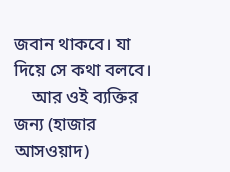জবান থাকবে। যা দিয়ে সে কথা বলবে।
    আর ওই ব্যক্তির জন্য (হাজার আসওয়াদ)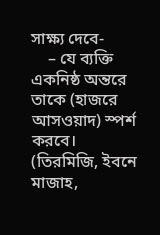সাক্ষ্য দেবে-
    – যে ব্যক্তি একনিষ্ঠ অন্তরে তাকে (হাজরে আসওয়াদ) স্পর্শ করবে। (তিরমিজি, ইবনে মাজাহ,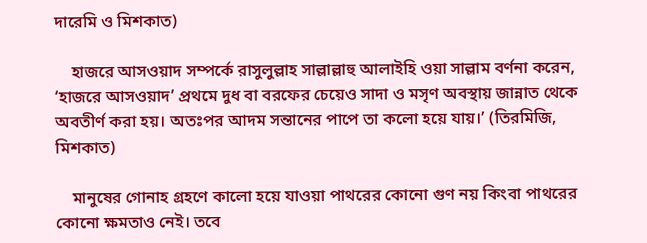দারেমি ও মিশকাত)

    হাজরে আসওয়াদ সম্পর্কে রাসুলুল্লাহ সাল্লাল্লাহু আলাইহি ওয়া সাল্লাম বর্ণনা করেন, ‘হাজরে আসওয়াদ’ প্রথমে দুধ বা বরফের চেয়েও সাদা ও মসৃণ অবস্থায় জান্নাত থেকে অবতীর্ণ করা হয়। অতঃপর আদম সন্তানের পাপে তা কলো হয়ে যায়।’ (তিরমিজি, মিশকাত)

    মানুষের গোনাহ গ্রহণে কালো হয়ে যাওয়া পাথরের কোনো গুণ নয় কিংবা পাথরের কোনো ক্ষমতাও নেই। তবে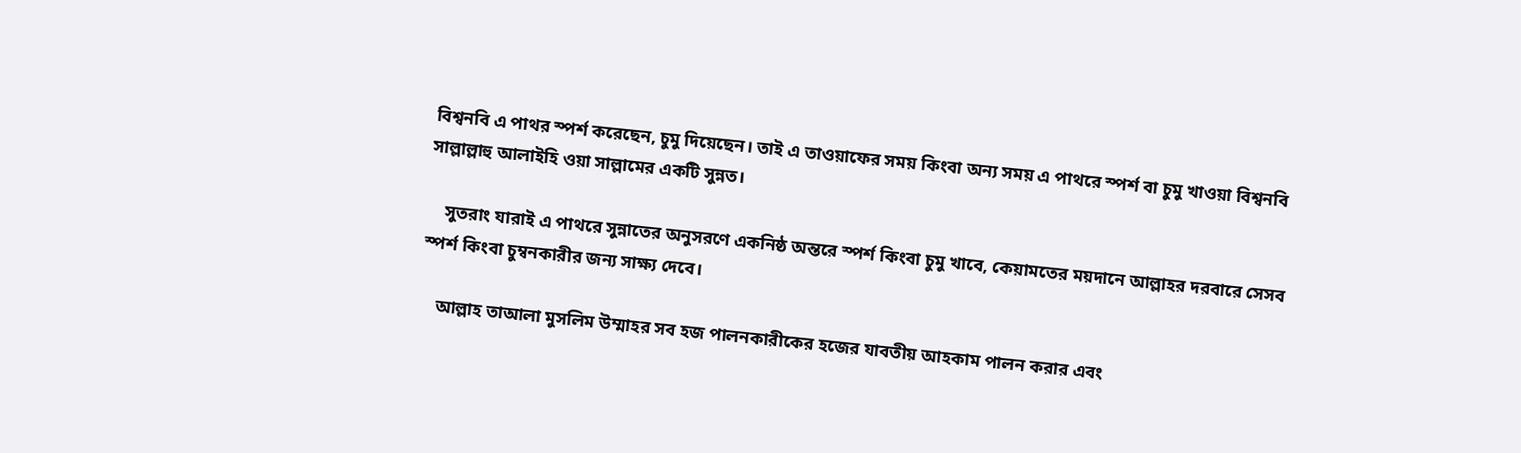বিশ্বনবি এ পাথর স্পর্শ করেছেন, চুমু দিয়েছেন। তাই এ তাওয়াফের সময় কিংবা অন্য সময় এ পাথরে স্পর্শ বা চুমু খাওয়া বিশ্বনবি সাল্লাল্লাহু আলাইহি ওয়া সাল্লামের একটি সুন্নত।

    সুতরাং যারাই এ পাথরে সুন্নাতের অনুসরণে একনিষ্ঠ অন্তরে স্পর্শ কিংবা চুমু খাবে, কেয়ামতের ময়দানে আল্লাহর দরবারে সেসব স্পর্শ কিংবা চুম্বনকারীর জন্য সাক্ষ্য দেবে।

    আল্লাহ তাআলা মুসলিম উম্মাহর সব হজ পালনকারীকের হজের যাবতীয় আহকাম পালন করার এবং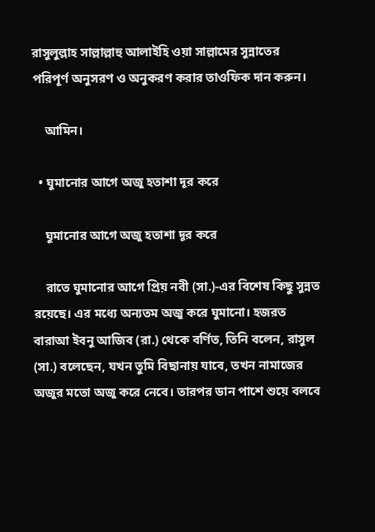রাসুলুল্লাহ সাল্লাল্লাহু আলাইহি ওয়া সাল্লামের সুন্নাতের পরিপূর্ণ অনুসরণ ও অনুকরণ করার তাওফিক দান করুন।

    আমিন।

  • ঘুমানোর আগে অজু হতাশা দূর করে

    ঘুমানোর আগে অজু হতাশা দূর করে

    রাতে ঘুমানোর আগে প্রিয় নবী (সা.)-এর বিশেষ কিছু সুন্নত রয়েছে। এর মধ্যে অন্যতম অজু করে ঘুমানো। হজরত বারাআ ইবনু আজিব (রা.) থেকে বর্ণিত, তিনি বলেন, রাসুল (সা.) বলেছেন, যখন তুমি বিছানায় যাবে, তখন নামাজের অজুর মতো অজু করে নেবে। তারপর ডান পাশে শুয়ে বলবে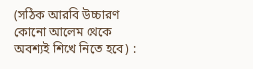(সঠিক আরবি উচ্চারণ কোনো আলেম থেকে অবশ্যই শিখে নিতে হবে) :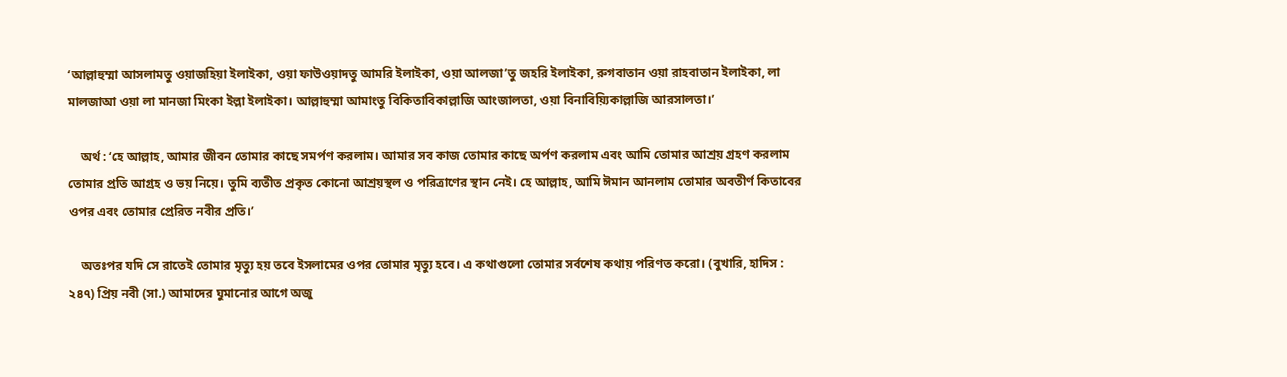‘আল্লাহুম্মা আসলামতু ওয়াজহিয়া ইলাইকা, ওয়া ফাউওয়াদতু আমরি ইলাইকা, ওয়া আলজা’তু জহরি ইলাইকা, রুগবাতান ওয়া রাহবাতান ইলাইকা, লা মালজাআ ওয়া লা মানজা মিংকা ইল্লা ইলাইকা। আল্লাহুম্মা আমাংতু বিকিতাবিকাল্লাজি আংজালতা, ওয়া বিনাবিয়্যিকাল্লাজি আরসালতা।’

    অর্থ : ‘হে আল্লাহ, আমার জীবন তোমার কাছে সমর্পণ করলাম। আমার সব কাজ তোমার কাছে অর্পণ করলাম এবং আমি তোমার আশ্রয় গ্রহণ করলাম তোমার প্রতি আগ্রহ ও ভয় নিয়ে। তুমি ব্যতীত প্রকৃত কোনো আশ্রয়স্থল ও পরিত্রাণের স্থান নেই। হে আল্লাহ, আমি ঈমান আনলাম তোমার অবতীর্ণ কিতাবের ওপর এবং তোমার প্রেরিত নবীর প্রতি।’

    অতঃপর যদি সে রাতেই তোমার মৃত্যু হয় তবে ইসলামের ওপর তোমার মৃত্যু হবে। এ কথাগুলো তোমার সর্বশেষ কথায় পরিণত করো। (বুখারি, হাদিস : ২৪৭) প্রিয় নবী (সা.) আমাদের ঘুমানোর আগে অজু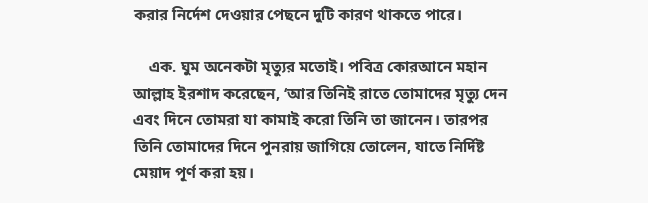করার নির্দেশ দেওয়ার পেছনে দুটি কারণ থাকতে পারে।

    এক. ঘুম অনেকটা মৃত্যুর মতোই। পবিত্র কোরআনে মহান আল্লাহ ইরশাদ করেছেন, ‘আর তিনিই রাতে তোমাদের মৃত্যু দেন এবং দিনে তোমরা যা কামাই করো তিনি তা জানেন। তারপর তিনি তোমাদের দিনে পুনরায় জাগিয়ে তোলেন, যাতে নির্দিষ্ট মেয়াদ পূর্ণ করা হয়।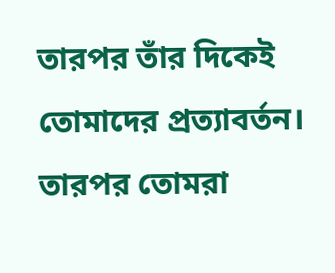তারপর তাঁর দিকেই তোমাদের প্রত্যাবর্তন। তারপর তোমরা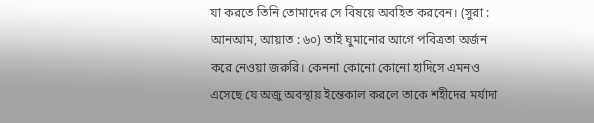যা করতে তিনি তোমাদের সে বিষয়ে অবহিত করবেন। (সুরা : আনআম, আয়াত : ৬০) তাই ঘুমানোর আগে পবিত্রতা অর্জন করে নেওয়া জরুরি। কেননা কোনো কোনো হাদিসে এমনও এসেছে যে অজু অবস্থায় ইন্তেকাল করলে তাকে শহীদের মর্যাদা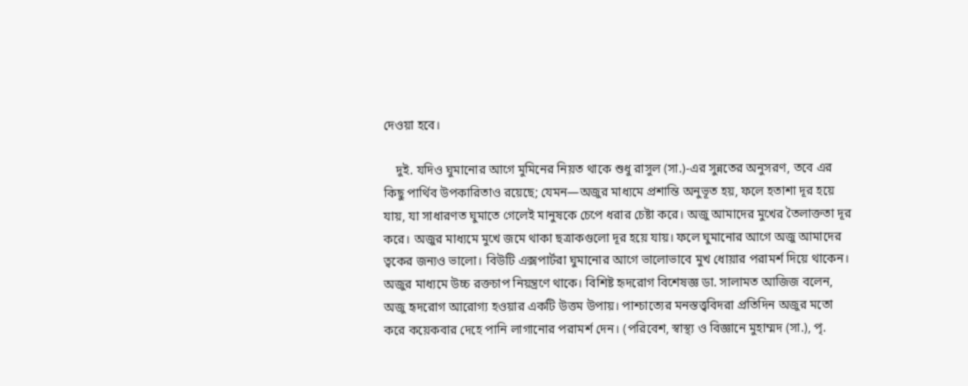দেওয়া হবে।

    দুই. যদিও ঘুমানোর আগে মুমিনের নিয়ত থাকে শুধু রাসুল (সা.)-এর সুন্নতের অনুসরণ, তবে এর কিছু পার্থিব উপকারিতাও রয়েছে; যেমন—অজুর মাধ্যমে প্রশান্তি অনুভূত হয়, ফলে হতাশা দূর হয়ে যায়, যা সাধারণত ঘুমাতে গেলেই মানুষকে চেপে ধরার চেষ্টা করে। অজু আমাদের মুখের তৈলাক্ততা দূর করে। অজুর মাধ্যমে মুখে জমে থাকা ছত্রাকগুলো দূর হয়ে যায়। ফলে ঘুমানোর আগে অজু আমাদের ত্বকের জন্যও ভালো। বিউটি এক্সপার্টরা ঘুমানোর আগে ভালোভাবে মুখ ধোয়ার পরামর্শ দিয়ে থাকেন। অজুর মাধ্যমে উচ্চ রক্তচাপ নিয়ন্ত্রণে থাকে। বিশিষ্ট হৃদরোগ বিশেষজ্ঞ ডা. সালামত আজিজ বলেন, অজু হৃদরোগ আরোগ্য হওয়ার একটি উত্তম উপায়। পাশ্চাত্যের মনস্তত্ত্ববিদরা প্রতিদিন অজুর মতো করে কয়েকবার দেহে পানি লাগানোর পরামর্শ দেন। (পরিবেশ, স্বাস্থ্য ও বিজ্ঞানে মুহাম্মদ (সা.), পৃ.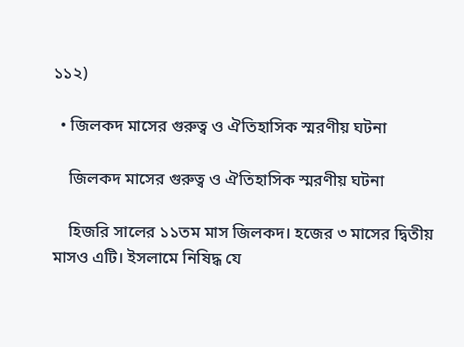১১২)

  • জিলকদ মাসের গুরুত্ব ও ঐতিহাসিক স্মরণীয় ঘটনা

    জিলকদ মাসের গুরুত্ব ও ঐতিহাসিক স্মরণীয় ঘটনা

    হিজরি সালের ১১তম মাস জিলকদ। হজের ৩ মাসের দ্বিতীয় মাসও এটি। ইসলামে নিষিদ্ধ যে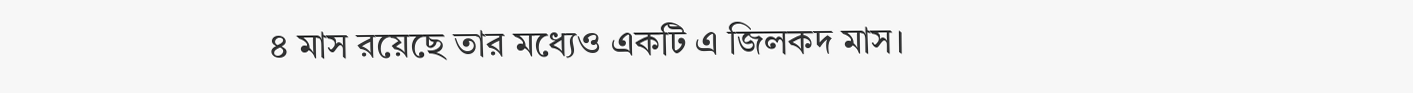৪ মাস রয়েছে তার মধ্যেও একটি এ জিলকদ মাস।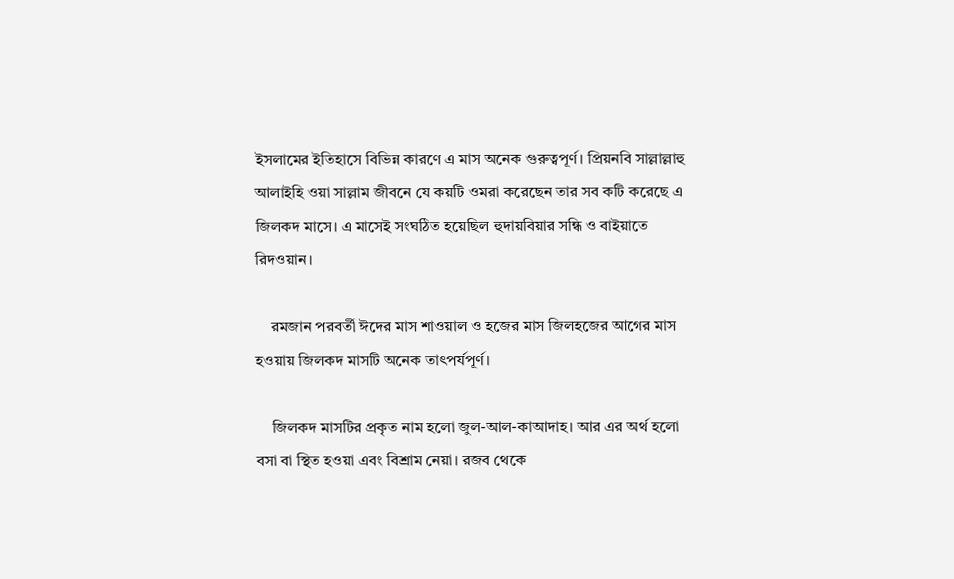ইসলামের ইতিহাসে বিভিন্ন কারণে এ মাস অনেক গুরুত্বপূর্ণ। প্রিয়নবি সাল্লাল্লাহু আলাইহি ওয়া সাল্লাম জীবনে যে কয়টি ওমরা করেছেন তার সব কটি করেছে এ জিলকদ মাসে। এ মাসেই সংঘঠিত হয়েছিল হুদায়বিয়ার সন্ধি ও বাইয়াতে রিদওয়ান।

    রমজান পরবর্তী ঈদের মাস শাওয়াল ও হজের মাস জিলহজের আগের মাস হওয়ায় জিলকদ মাসটি অনেক তাৎপর্যপূর্ণ।

    জিলকদ মাসটির প্রকৃত নাম হলো জুল-আল-কাআদাহ। আর এর অর্থ হলো বসা বা স্থিত হওয়া এবং বিশ্রাম নেয়া। রজব থেকে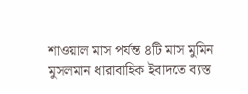শাওয়াল মাস পর্যন্ত ৪টি মাস মুমিন মুসলমান ধারাবাহিক ইবাদতে ব্যস্ত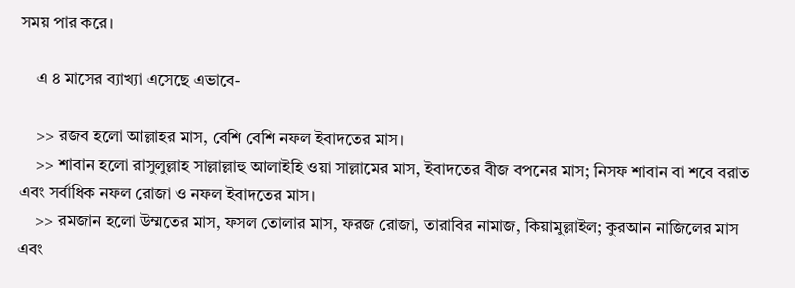সময় পার করে।

    এ ৪ মাসের ব্যাখ্যা এসেছে এভাবে-

    >> রজব হলো আল্লাহর মাস, বেশি বেশি নফল ইবাদতের মাস।
    >> শাবান হলো রাসুলুল্লাহ সাল্লাল্লাহু আলাইহি ওয়া সাল্লামের মাস, ইবাদতের বীজ বপনের মাস; নিসফ শাবান বা শবে বরাত এবং সর্বাধিক নফল রোজা ও নফল ইবাদতের মাস।
    >> রমজান হলো উম্মতের মাস, ফসল তোলার মাস, ফরজ রোজা, তারাবির নামাজ, কিয়ামুল্লাইল; কুরআন নাজিলের মাস এবং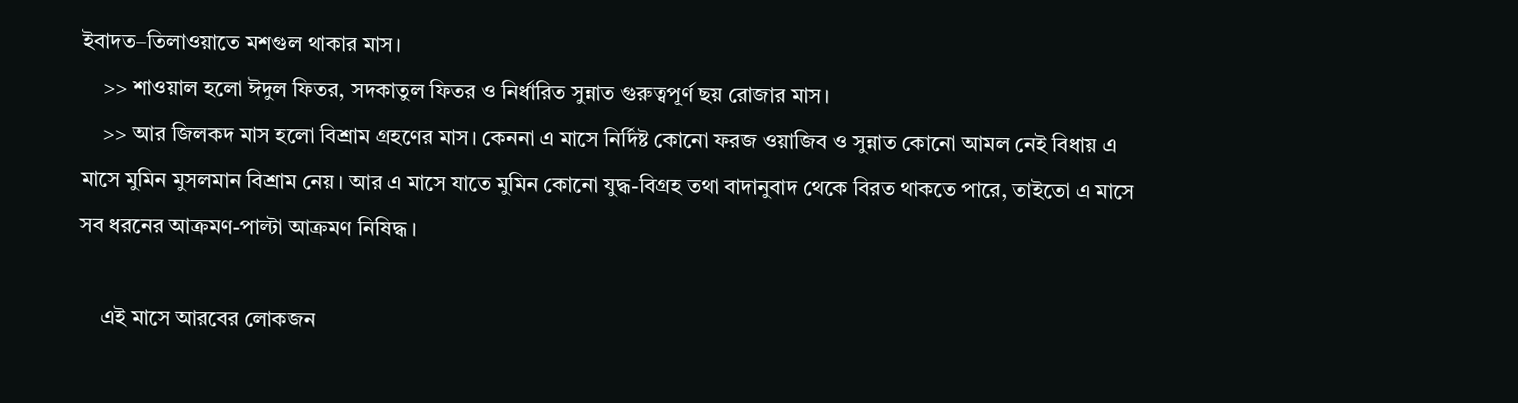ইবাদত–তিলাওয়াতে মশগুল থাকার মাস।
    >> শাওয়াল হলো ঈদুল ফিতর, সদকাতুল ফিতর ও নির্ধারিত সুন্নাত গুরুত্বপূর্ণ ছয় রোজার মাস।
    >> আর জিলকদ মাস হলো বিশ্রাম গ্রহণের মাস। কেননা এ মাসে নির্দিষ্ট কোনো ফরজ ওয়াজিব ও সুন্নাত কোনো আমল নেই বিধায় এ মাসে মুমিন মুসলমান বিশ্রাম নেয়। আর এ মাসে যাতে মুমিন কোনো যুদ্ধ-বিগ্রহ তথা বাদানুবাদ থেকে বিরত থাকতে পারে, তাইতো এ মাসে সব ধরনের আক্রমণ-পাল্টা আক্রমণ নিষিদ্ধ।

    এই মাসে আরবের লোকজন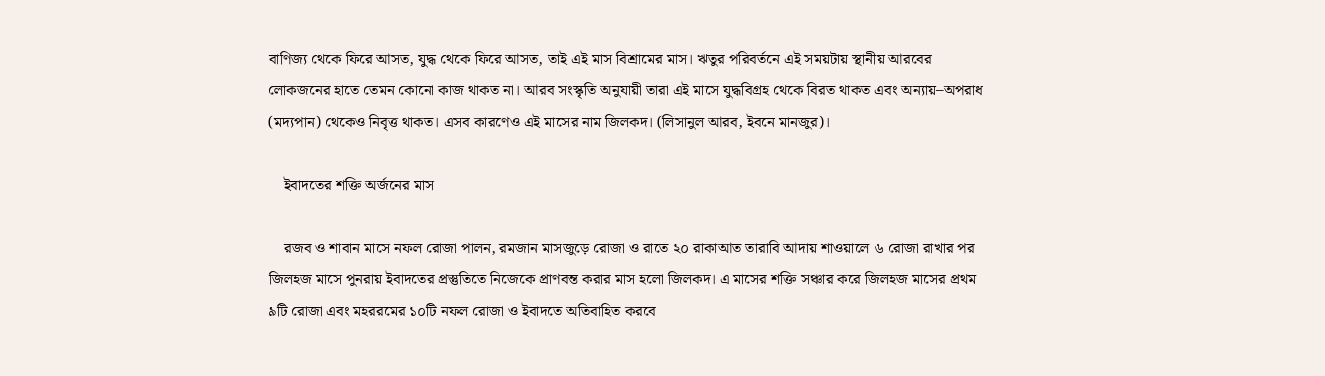বাণিজ্য থেকে ফিরে আসত, যুদ্ধ থেকে ফিরে আসত, তাই এই মাস বিশ্রামের মাস। ঋতুর পরিবর্তনে এই সময়টায় স্থানীয় আরবের লোকজনের হাতে তেমন কোনো কাজ থাকত না। আরব সংস্কৃতি অনুযায়ী তারা এই মাসে যুদ্ধবিগ্রহ থেকে বিরত থাকত এবং অন্যায়–অপরাধ (মদ্যপান) থেকেও নিবৃত্ত থাকত। এসব কারণেও এই মাসের নাম জিলকদ। (লিসানুল আরব, ইবনে মানজুর)।

    ইবাদতের শক্তি অর্জনের মাস

    রজব ও শাবান মাসে নফল রোজা পালন, রমজান মাসজুড়ে রোজা ও রাতে ২০ রাকাআত তারাবি আদায় শাওয়ালে ৬ রোজা রাখার পর জিলহজ মাসে পুনরায় ইবাদতের প্রস্তুতিতে নিজেকে প্রাণবন্ত করার মাস হলো জিলকদ। এ মাসের শক্তি সঞ্চার করে জিলহজ মাসের প্রথম ৯টি রোজা এবং মহররমের ১০টি নফল রোজা ও ইবাদতে অতিবাহিত করবে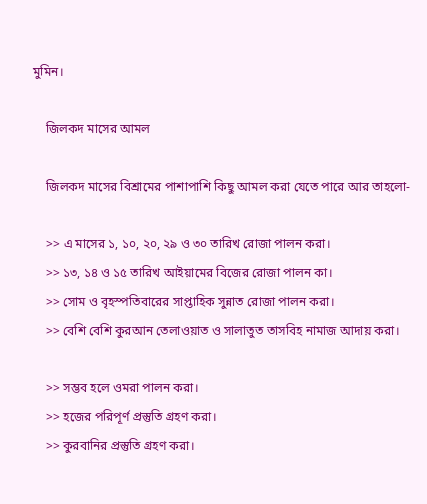মুমিন।

    জিলকদ মাসের আমল

    জিলকদ মাসের বিশ্রামের পাশাপাশি কিছু আমল করা যেতে পারে আর তাহলো-

    >> এ মাসের ১, ১০, ২০, ২৯ ও ৩০ তারিখ রোজা পালন করা।
    >> ১৩, ১৪ ও ১৫ তারিখ আইয়ামের বিজের রোজা পালন কা।
    >> সোম ও বৃহস্পতিবারের সাপ্তাহিক সুন্নাত রোজা পালন করা।
    >> বেশি বেশি কুরআন তেলাওয়াত ও সালাতুত তাসবিহ নামাজ আদায় করা।

    >> সম্ভব হলে ওমরা পালন করা।
    >> হজের পরিপূর্ণ প্রস্তুতি গ্রহণ করা।
    >> কুরবানির প্রস্তুতি গ্রহণ করা।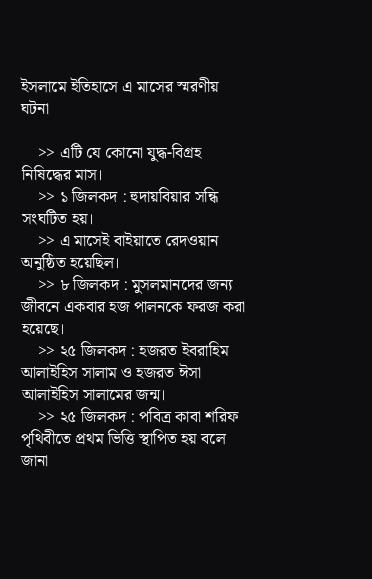ইসলামে ইতিহাসে এ মাসের স্মরণীয় ঘটনা

    >> এটি যে কোনো যুদ্ধ-বিগ্রহ নিষিদ্ধের মাস।
    >> ১ জিলকদ : হুদায়বিয়ার সন্ধি সংঘটিত হয়।
    >> এ মাসেই বাইয়াতে রেদওয়ান অনুষ্ঠিত হয়েছিল।
    >> ৮ জিলকদ : মুসলমানদের জন্য জীবনে একবার হজ পালনকে ফরজ করা হয়েছে।
    >> ২৫ জিলকদ : হজরত ইবরাহিম আলাইহিস সালাম ও হজরত ঈসা আলাইহিস সালামের জন্ম।
    >> ২৫ জিলকদ : পবিত্র কাবা শরিফ পৃথিবীতে প্রথম ভিত্তি স্থাপিত হয় বলে জানা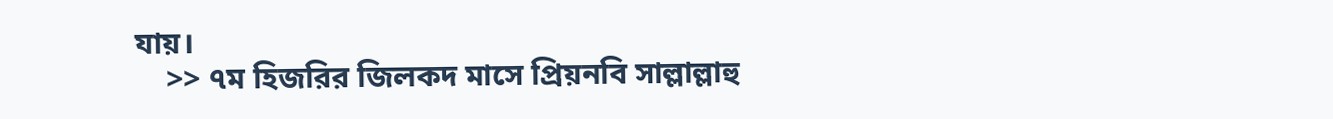যায়।
    >> ৭ম হিজরির জিলকদ মাসে প্রিয়নবি সাল্লাল্লাহু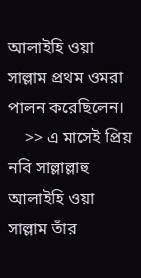আলাইহি ওয়া সাল্লাম প্রথম ওমরা পালন করেছিলেন।
    >> এ মাসেই প্রিয় নবি সাল্লাল্লাহু আলাইহি ওয়া সাল্লাম তাঁর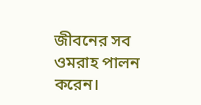জীবনের সব ওমরাহ পালন করেন।